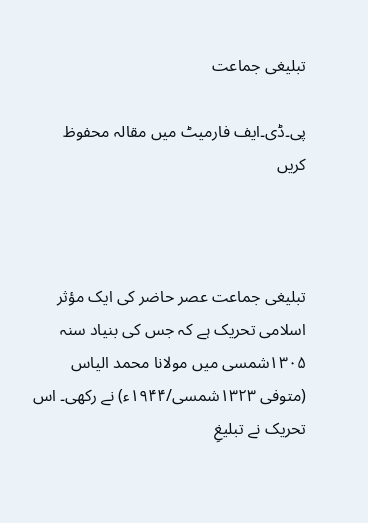تبلیغی جماعت

پی۔ڈی۔ایف فارمیٹ میں مقالہ محفوظ کریں



تبلیغی جماعت عصر حاضر کی ایک مؤثر اسلامی تحریک ہے کہ جس کی بنیاد سنہ ۱۳۰۵شمسی میں مولانا محمد الیاس (متوفی ۱۳۲۳شمسی/۱۹۴۴ء) نے رکھی۔ اس تحریک نے تبلیغِ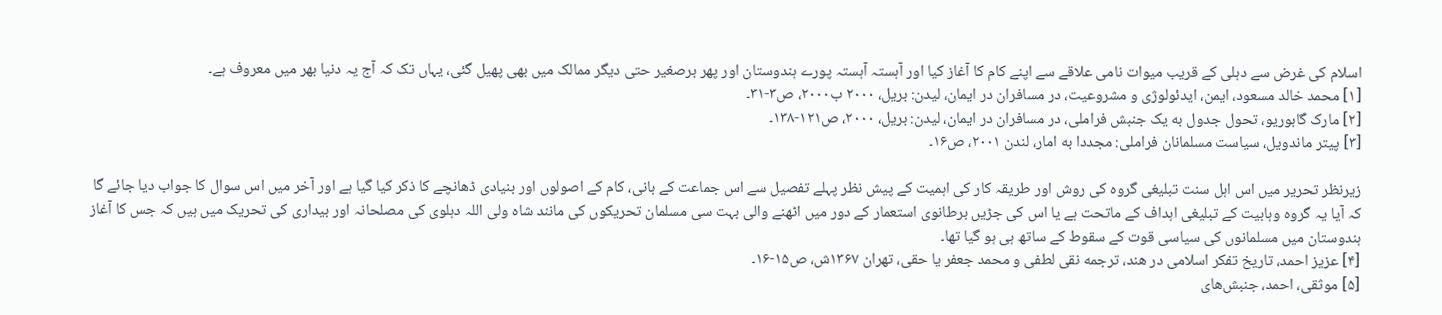اسلام کی غرض سے دہلی کے قریب میوات نامی علاقے سے اپنے کام کا آغاز کیا اور آہستہ آہستہ پورے ہندوستان اور پھر برصغیر حتی دیگر ممالک میں بھی پھیل گئی، یہاں تک کہ آج یہ دنیا بھر میں معروف ہے۔
[۱] محمد خالد مسعود، ایمن، ایدئولوژی و مشروعیت، در مسافران در ایمان، لیدن: بریل، ۲۰۰۰ ب۲۰۰۰، ص۳-۳۱۔
[۲] مارک گابوریو، تحول جدول به یک جنبش فراملی، در مسافران در ایمان، لیدن: بریل، ۲۰۰۰، ص۱۲۱-۱۳۸۔
[۳] پیتر ماندویل، سیاست مسلمانان فراملی: مجددا به امار، لندن ۲۰۰۱، ص۱۶۔

زیرنظر تحریر میں اس اہل سنت تبلیغی گروہ کی روش اور طریقہ کار کی اہمیت کے پیش نظر پہلے تفصیل سے اس جماعت کے بانی، کام کے اصولوں اور بنیادی ڈھانچے کا ذکر کیا گیا ہے اور آخر میں اس سوال کا جواب دیا جائے گا کہ آیا یہ گروہ وہابیت کے تبلیغی اہداف کے ماتحت ہے یا اس کی جڑیں برطانوی استعمار کے دور میں اٹھنے والی بہت سی مسلمان تحریکوں کی مانند شاہ ولی اللہ دہلوی کی مصلحانہ اور بیداری کی تحریک میں ہیں کہ جس کا آغاز ہندوستان میں مسلمانوں کی سیاسی قوت کے سقوط کے ساتھ ہی ہو گیا تھا۔
[۴] عزیز احمد، تاریخ تفکر اسلامی در هند، ترجمه نقی لطفی و محمد جعفر یا حقی، تهران ۱۳۶۷ش، ص۱۵-۱۶۔
[۵] موثقی، احمد، جنبش‌های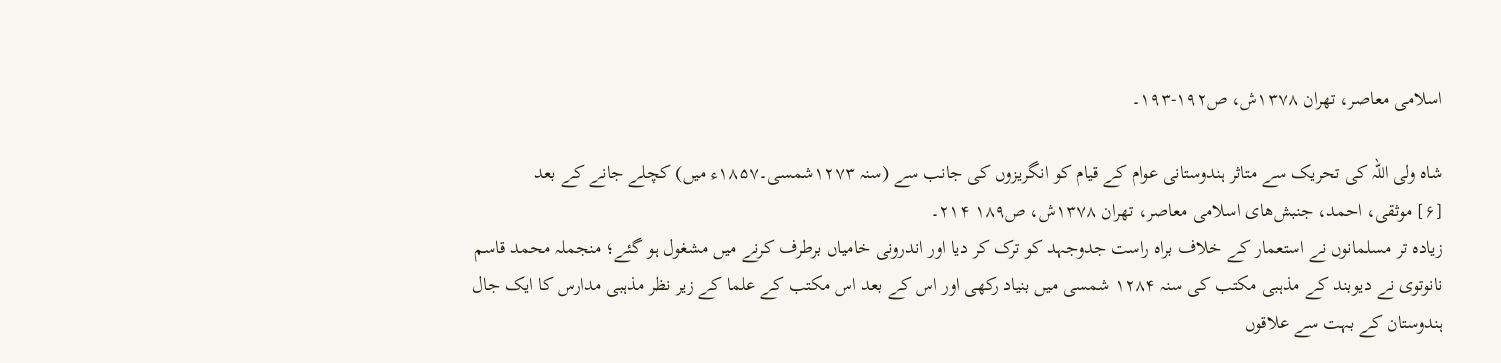اسلامی معاصر، تهران ۱۳۷۸ش، ص۱۹۲-۱۹۳۔

شاہ ولی اللہ کی تحریک سے متاثر ہندوستانی عوام کے قیام کو انگریزوں کی جانب سے (سنہ ۱۲۷۳شمسی۔۱۸۵۷ء میں) کچلے جانے کے بعد
[۶] موثقی، احمد، جنبش‌های اسلامی معاصر، تهران ۱۳۷۸ش، ص۱۸۹ ۲۱۴۔
زیادہ تر مسلمانوں نے استعمار کے خلاف براہ راست جدوجہد کو ترک کر دیا اور اندرونی خامیاں برطرف کرنے میں مشغول ہو گئے؛ منجملہ محمد قاسم نانوتوی نے دیوبند کے مذہبی مکتب کی سنہ ۱۲۸۴ شمسی میں بنیاد رکھی اور اس کے بعد اس مکتب کے علما کے زیر نظر مذہبی مدارس کا ایک جال ہندوستان کے بہت سے علاقوں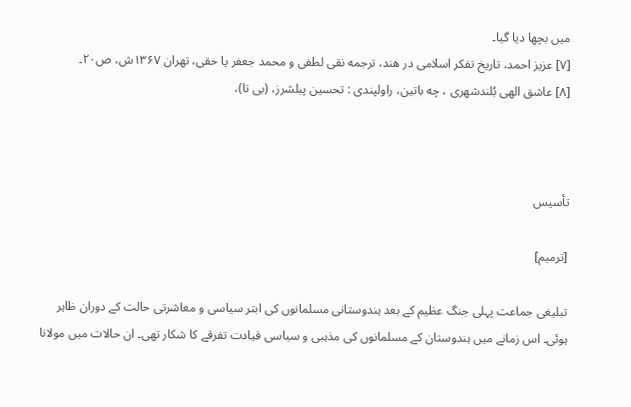میں بچھا دیا گیا۔
[۷] عزیز احمد، تاریخ تفکر اسلامی در هند، ترجمه نقی لطفی و محمد جعفر یا حقی، تهران ۱۳۶۷ش، ص۲۰۔
[۸] عاشق الهی بُلندشهری ، چه باتین، راولپندی : تحسین پبلشرز، (بی تا)،



تأسیس

[ترمیم]

تبلیغی جماعت پہلی جنگ عظیم کے بعد ہندوستانی مسلمانوں کی ابتر سیاسی و معاشرتی حالت کے دوران ظاہر ہوئی۔ اس زمانے میں ہندوستان کے مسلمانوں کی مذہبی و سیاسی قیادت تفرقے کا شکار تھی۔ ان حالات میں مولانا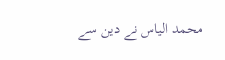محمد الیاس نے دین سے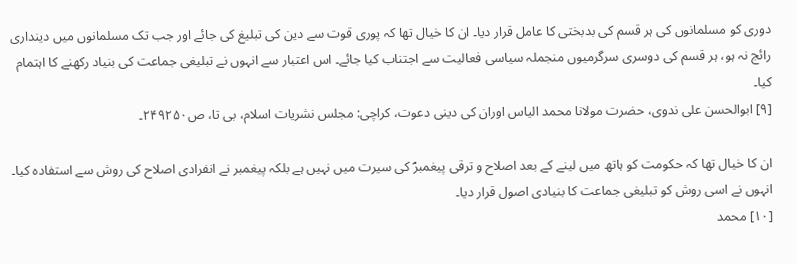دوری کو مسلمانوں کی ہر قسم کی بدبختی کا عامل قرار دیا۔ ان کا خیال تھا کہ پوری قوت سے دین کی تبلیغ کی جائے اور جب تک مسلمانوں میں دینداری رائج نہ ہو، ہر قسم کی دوسری سرگرمیوں منجملہ سیاسی فعالیت سے اجتناب کیا جائے۔ اس اعتبار سے انہوں نے تبلیغی جماعت کی بنیاد رکھنے کا اہتمام کیا۔
[۹] ابوالحسن علی ندوی، حضرت مولانا محمد الیاس اوران کی دینی دعوت، کراچی: مجلس نشریات اسلام، بی تا، ص۲۴۹۲۵۰۔

ان کا خیال تھا کہ حکومت کو ہاتھ میں لینے کے بعد اصلاح و ترقی پیغمبرؐ کی سیرت میں نہیں ہے بلکہ پیغمبر نے انفرادی اصلاح کی روش سے استفادہ کیا۔ انہوں نے اسی روش کو تبلیغی جماعت کا بنیادی اصول قرار دیا۔
[۱۰] محمد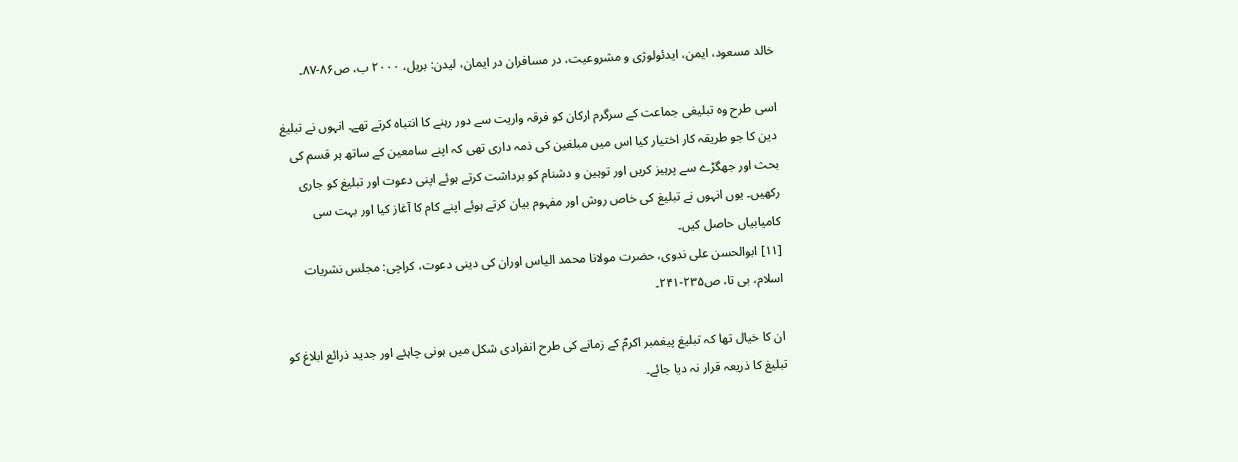خالد مسعود، ایمن، ایدئولوژی و مشروعیت، در مسافران در ایمان، لیدن: بریل، ۲۰۰۰ ب، ص۸۶-۸۷۔

اسی طرح وہ تبلیغی جماعت کے سرگرم ارکان کو فرقہ واریت سے دور رہنے کا انتباہ کرتے تھے۔ انہوں نے تبلیغ دین کا جو طریقہ کار اختیار کیا اس میں مبلغین کی ذمہ داری تھی کہ اپنے سامعین کے ساتھ ہر قسم کی بحث اور جھگڑے سے پرہیز کریں اور توہین و دشنام کو برداشت کرتے ہوئے اپنی دعوت اور تبلیغ کو جاری رکھیں۔ یوں انہوں نے تبلیغ کی خاص روش اور مفہوم بیان کرتے ہوئے اپنے کام کا آغاز کیا اور بہت سی کامیابیاں حاصل کیں۔
[۱۱] ابوالحسن علی ندوی، حضرت مولانا محمد الیاس اوران کی دینی دعوت، کراچی: مجلس نشریات اسلام، بی تا، ص۲۳۵-۲۴۱۔

ان کا خیال تھا کہ تبلیغ پیغمبر اکرمؐ کے زمانے کی طرح انفرادی شکل میں ہونی چاہئے اور جدید ذرائع ابلاغ کو تبلیغ کا ذریعہ قرار نہ دیا جائے۔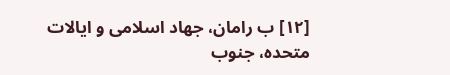[۱۲] ب رامان، جهاد اسلامی و ایالات متحده، جنوب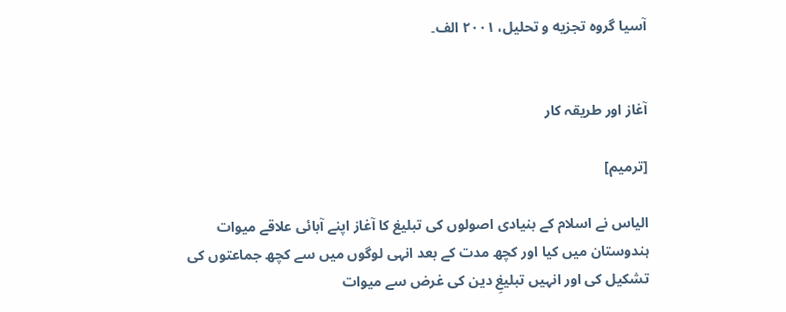آسیا گروه تجزیه و تحلیل، ۲۰۰۱ الف۔


آغاز اور طریقہ کار

[ترمیم]

الیاس نے اسلام کے بنیادی اصولوں کی تبلیغ کا آغاز اپنے آبائی علاقے میوات ہندوستان میں کیا اور کچھ مدت کے بعد انہی لوگوں میں سے کچھ جماعتوں کی تشکیل کی اور انہیں تبلیغِ دین کی غرض سے میوات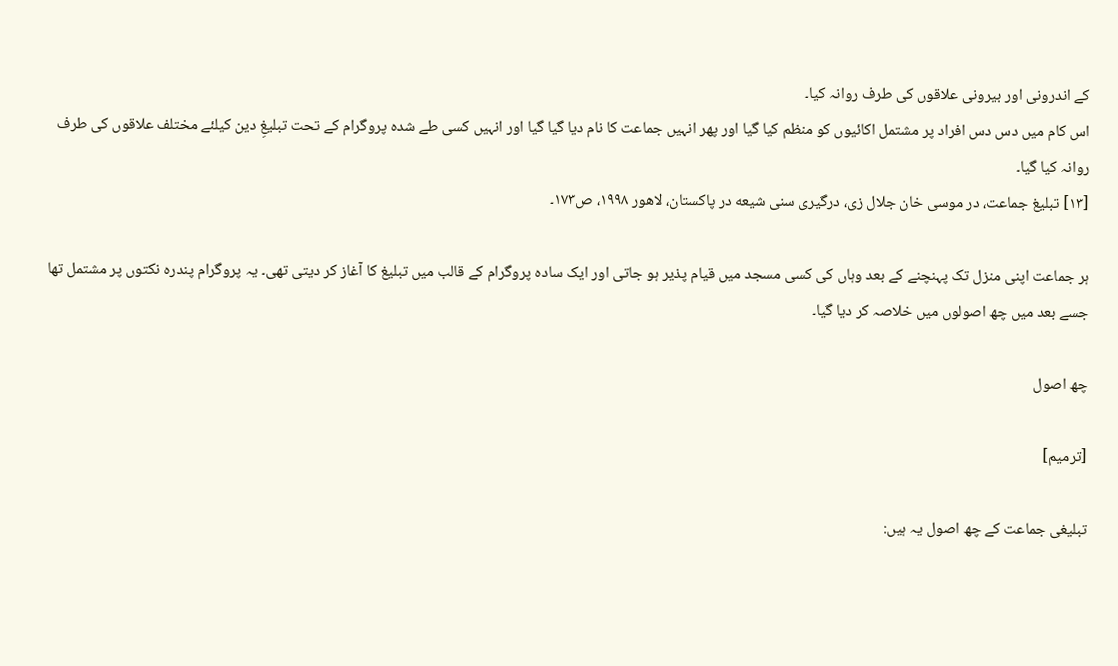کے اندرونی اور بیرونی علاقوں کی طرف روانہ کیا۔
اس کام میں دس دس افراد پر مشتمل اکائیوں کو منظم کیا گیا اور پھر انہیں جماعت کا نام دیا گیا گیا اور انہیں کسی طے شدہ پروگرام کے تحت تبلیغِ دین کیلئے مختلف علاقوں کی طرف روانہ کیا گیا۔
[۱۳] تبلیغ جماعت، در موسی خان جلال زی، درگیری سنی شیعه در پاکستان، لاهور ۱۹۹۸، ص۱۷۳۔

ہر جماعت اپنی منزل تک پہنچنے کے بعد وہاں کی کسی مسجد میں قیام پذیر ہو جاتی اور ایک سادہ پروگرام کے قالب میں تبلیغ کا آغاز کر دیتی تھی۔ یہ پروگرام پندرہ نکتوں پر مشتمل تھا جسے بعد میں چھ اصولوں میں خلاصہ کر دیا گیا۔

چھ اصول

[ترمیم]

تبلیغی جماعت کے چھ اصول یہ ہیں: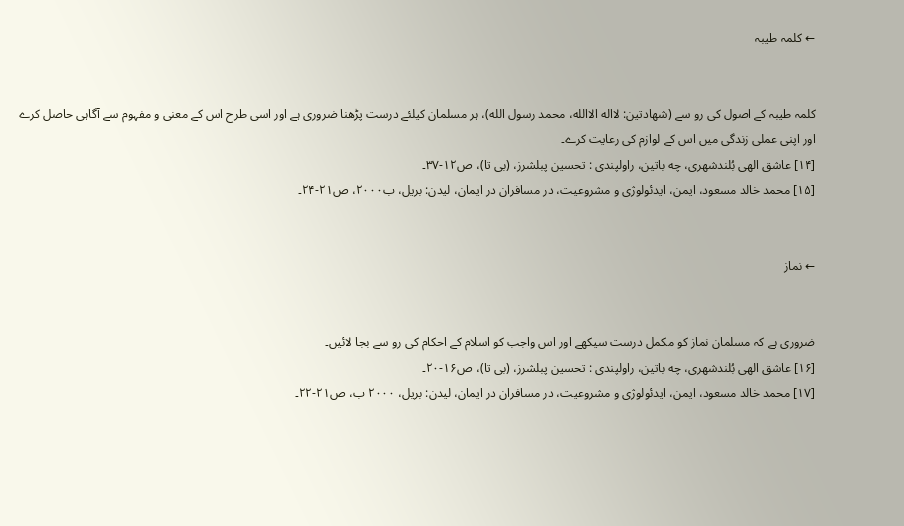← کلمہ طیبہ


کلمہ طیبہ کے اصول کی رو سے (شھادتین: لااله الاالله، محمد رسول الله)، ہر مسلمان کیلئے درست پڑھنا ضروری ہے اور اسی طرح اس کے معنی و مفہوم سے آگاہی حاصل کرے اور اپنی عملی زندگی میں اس کے لوازم کی رعایت کرے۔
[۱۴] عاشق الهی بُلندشهری، چه باتین، راولپندی : تحسین پبلشرز، (بی تا)، ص۱۲-۳۷۔
[۱۵] محمد خالد مسعود، ایمن، ایدئولوژی و مشروعیت، در مسافران در ایمان، لیدن: بریل، ب۲۰۰۰، ص۲۱-۲۴۔


← نماز


ضروری ہے کہ مسلمان نماز کو مکمل درست سیکھے اور اس واجب کو اسلام کے احکام کی رو سے بجا لائیں۔
[۱۶] عاشق الهی بُلندشهری، چه باتین، راولپندی : تحسین پبلشرز، (بی تا)، ص۱۶-۲۰۔
[۱۷] محمد خالد مسعود، ایمن، ایدئولوژی و مشروعیت، در مسافران در ایمان، لیدن: بریل، ۲۰۰۰ ب، ص۲۱-۲۲۔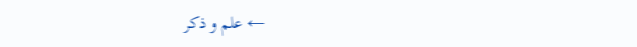← علم و ذکر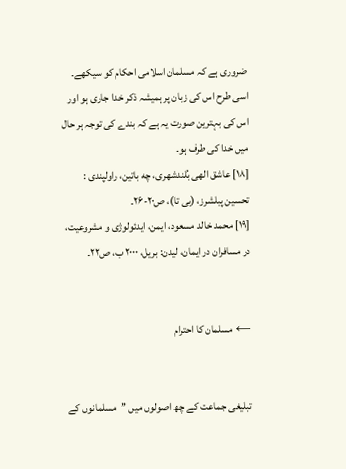ضروری ہے کہ مسلمان اسلامی احکام کو سیکھے۔ اسی طرح اس کی زبان پر ہمیشہ ذکر خدا جاری ہو اور اس کی بہترین صورت یہ ہے کہ بندے کی توجہ ہر حال میں خدا کی طرف ہو۔
[۱۸] عاشق الهی بُلندشهری، چه باتین، راولپندی : تحسین پبلشرز، (بی تا)، ص۲۰-۲۶۔
[۱۹] محمد خالد مسعود، ایمن، ایدئولوژی و مشروعیت، در مسافران در ایمان، لیدن: بریل، ۲۰۰۰ ب، ص۲۲۔


← مسلمان کا احترام


تبلیغی جماعت کے چھ اصولوں میں ’’مسلمانوں کے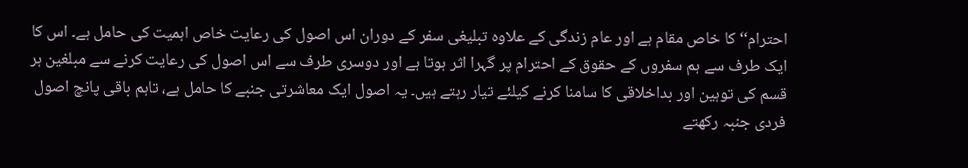احترام‘‘ کا خاص مقام ہے اور عام زندگی کے علاوہ تبلیغی سفر کے دوران اس اصول کی رعایت خاص اہمیت کی حامل ہے۔ اس کا ایک طرف سے ہم سفروں کے حقوق کے احترام پر گہرا اثر ہوتا ہے اور دوسری طرف سے اس اصول کی رعایت کرنے سے مبلغین ہر قسم کی توہین اور بداخلاقی کا سامنا کرنے کیلئے تیار رہتے ہیں۔ یہ اصول ایک معاشرتی جنبے کا حامل ہے، تاہم باقی پانچ اصول فردی جنبہ رکھتے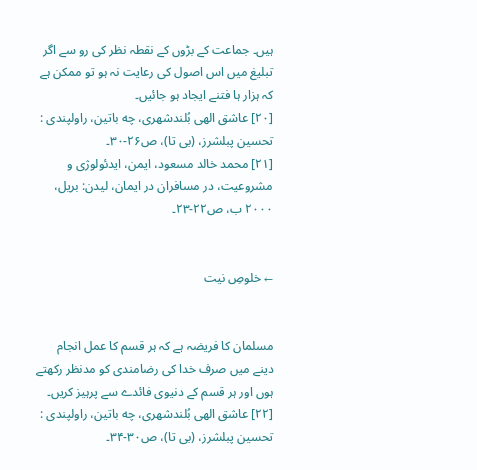ہیں۔ جماعت کے بڑوں کے نقطہ نظر کی رو سے اگر تبلیغ میں اس اصول کی رعایت نہ ہو تو ممکن ہے کہ ہزار ہا فتنے ایجاد ہو جائیں۔
[۲۰] عاشق الهی بُلندشهری، چه باتین، راولپندی : تحسین پبلشرز، (بی تا)، ص۲۶-۳۰۔
[۲۱] محمد خالد مسعود، ایمن، ایدئولوژی و مشروعیت، در مسافران در ایمان، لیدن: بریل، ۲۰۰۰ ب، ص۲۲-۲۳۔


← خلوصِ نیت


مسلمان کا فریضہ ہے کہ ہر قسم کا عمل انجام دینے میں صرف خدا کی رضامندی کو مدنظر رکھتے ہوں اور ہر قسم کے دنیوی فائدے سے پرہیز کریں۔
[۲۲] عاشق الهی بُلندشهری، چه باتین، راولپندی : تحسین پبلشرز، (بی تا)، ص۳۰-۳۴۔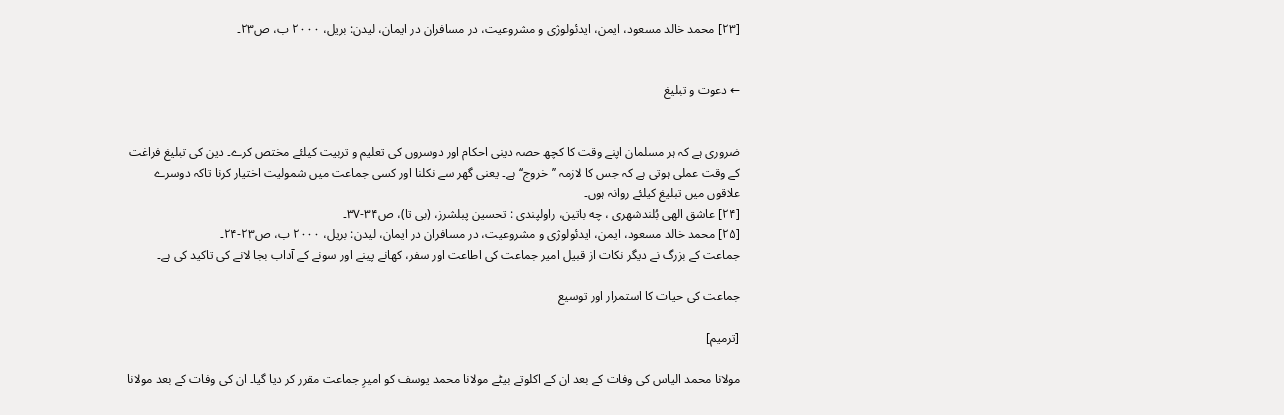[۲۳] محمد خالد مسعود، ایمن، ایدئولوژی و مشروعیت، در مسافران در ایمان، لیدن: بریل، ۲۰۰۰ ب، ص۲۳۔


← دعوت و تبلیغ


ضروری ہے کہ ہر مسلمان اپنے وقت کا کچھ حصہ دینی احکام اور دوسروں کی تعلیم و تربیت کیلئے مختص کرے۔ دین کی تبلیغ فراغت کے وقت عملی ہوتی ہے کہ جس کا لازمہ ’’خروج‘‘ ہے۔ یعنی گھر سے نکلنا اور کسی جماعت میں شمولیت اختیار کرنا تاکہ دوسرے علاقوں میں تبلیغ کیلئے روانہ ہوں۔
[۲۴] عاشق الهی بُلندشهری ، چه باتین، راولپندی : تحسین پبلشرز، (بی تا)، ص۳۴-۳۷۔
[۲۵] محمد خالد مسعود، ایمن، ایدئولوژی و مشروعیت، در مسافران در ایمان، لیدن: بریل، ۲۰۰۰ ب، ص۲۳-۲۴۔
جماعت کے بزرگ نے دیگر نکات از قبیل امیر جماعت کی اطاعت اور سفر، کھانے پینے اور سونے کے آداب بجا لانے کی تاکید کی ہے۔

جماعت کی حیات کا استمرار اور توسیع

[ترمیم]

مولانا محمد الیاس کی وفات کے بعد ان کے اکلوتے بیٹے مولانا محمد یوسف کو امیرِ جماعت مقرر کر دیا گیا۔ ان کی وفات کے بعد مولانا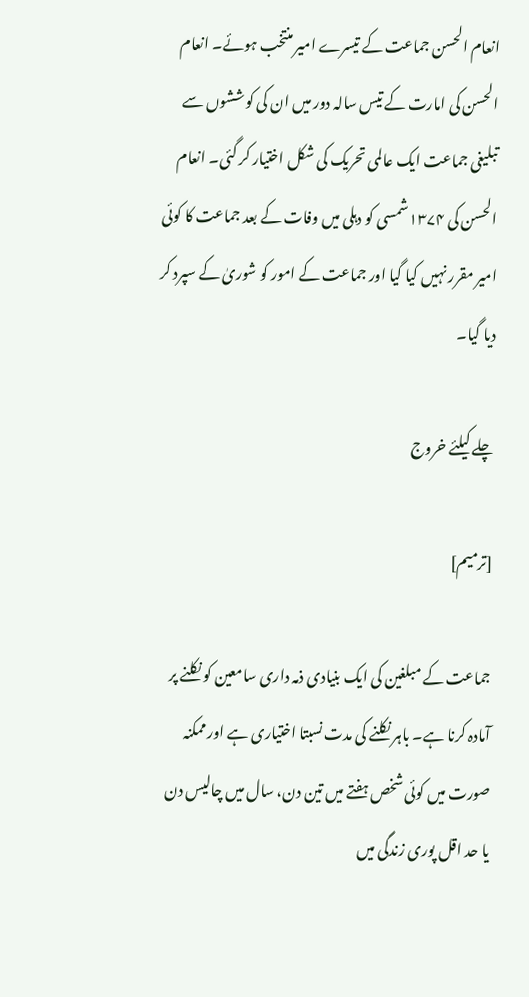انعام الحسن جماعت کے تیسرے امیر منتخب ہوئے۔ انعام الحسن کی امارت کے تیس سالہ دور میں ان کی کوششوں سے تبلیغی جماعت ایک عالمی تحریک کی شکل اختیار کر گئی۔ انعام الحسن کی ۱۳۷۴شمسی کو دہلی میں وفات کے بعد جماعت کا کوئی امیر مقرر نہیں کیا گیا اور جماعت کے امور کو شوریٰ کے سپرد کر دیا گیا۔

چلے کیلئے خروج

[ترمیم]

جماعت کے مبلغین کی ایک بنیادی ذمہ داری سامعین کو نکلنے پر آمادہ کرنا ہے۔ باہر نکلنے کی مدت نسبتا اختیاری ہے اور ممکنہ صورت میں کوئی شخص ہفتے میں تین دن، سال میں چالیس دن یا حد اقل پوری زندگی میں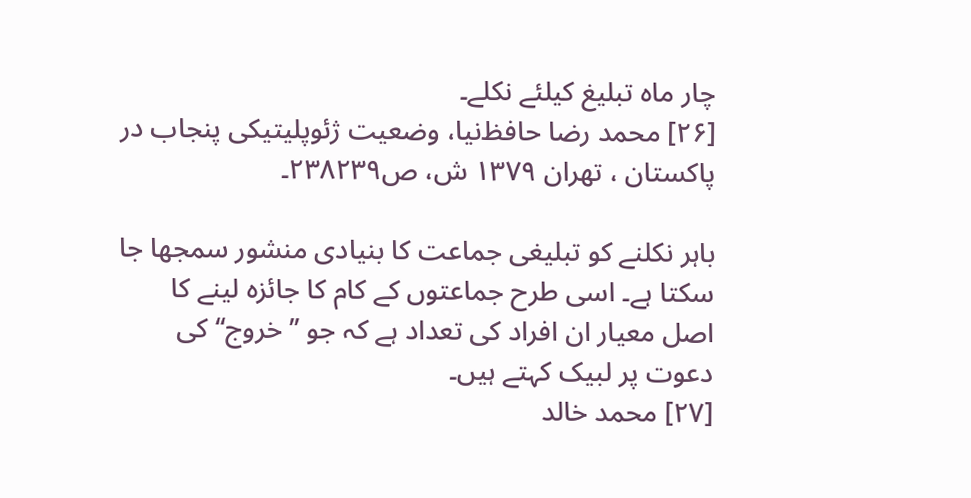چار ماہ تبلیغ کیلئے نکلے۔
[۲۶] محمد رضا حافظ‌نیا، وضعیت ژئوپلیتیکی پنجاب در پاکستان ، تهران ۱۳۷۹ ش، ص۲۳۸۲۳۹۔

باہر نکلنے کو تبلیغی جماعت کا بنیادی منشور سمجھا جا سکتا ہے۔ اسی طرح جماعتوں کے کام کا جائزہ لینے کا اصل معیار ان افراد کی تعداد ہے کہ جو ’’خروج‘‘ کی دعوت پر لبیک کہتے ہیں۔
[۲۷] محمد خالد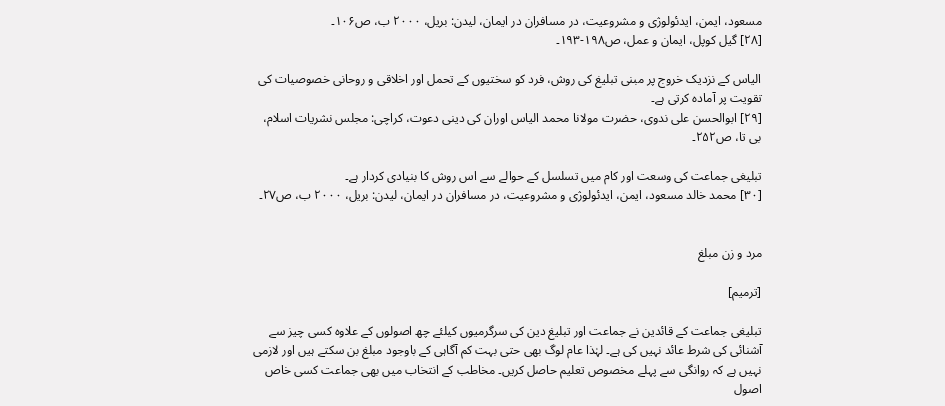مسعود، ایمن، ایدئولوژی و مشروعیت، در مسافران در ایمان، لیدن: بریل، ۲۰۰۰ ب، ص۱۰۶۔
[۲۸] گیل کوپل، ایمان و عمل، ص۱۹۸-۱۹۳۔

الیاس کے نزدیک خروج پر مبنی تبلیغ کی روش، فرد کو سختیوں کے تحمل اور اخلاقی و روحانی خصوصیات کی تقویت پر آمادہ کرتی ہے۔
[۲۹] ابوالحسن علی ندوی، حضرت مولانا محمد الیاس اوران کی دینی دعوت، کراچی: مجلس نشریات اسلام، بی تا، ص۲۵۲۔

تبلیغی جماعت کی وسعت اور کام میں تسلسل کے حوالے سے اس روش کا بنیادی کردار ہے۔
[۳۰] محمد خالد مسعود، ایمن، ایدئولوژی و مشروعیت، در مسافران در ایمان، لیدن: بریل، ۲۰۰۰ ب، ص۲۷۔


مرد و زن مبلغ

[ترمیم]

تبلیغی جماعت کے قائدین نے جماعت اور تبلیغ دین کی سرگرمیوں کیلئے چھ اصولوں کے علاوہ کسی چیز سے آشنائی کی شرط عائد نہیں کی ہے۔ لہٰذا عام لوگ بھی حتی بہت کم آگاہی کے باوجود مبلغ بن سکتے ہیں اور لازمی نہیں ہے کہ روانگی سے پہلے مخصوص تعلیم حاصل کریں۔ مخاطب کے انتخاب میں بھی جماعت کسی خاص اصول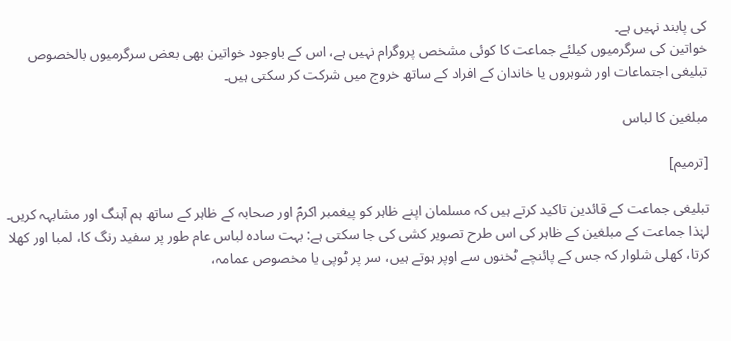کی پابند نہیں ہے۔
خواتین کی سرگرمیوں کیلئے جماعت کا کوئی مشخص پروگرام نہیں ہے، اس کے باوجود خواتین بھی بعض سرگرمیوں بالخصوص تبلیغی اجتماعات اور شوہروں یا خاندان کے افراد کے ساتھ خروج میں شرکت کر سکتی ہیں۔

مبلغین کا لباس

[ترمیم]

تبلیغی جماعت کے قائدین تاکید کرتے ہیں کہ مسلمان اپنے ظاہر کو پیغمبر اکرمؐ اور صحابہ کے ظاہر کے ساتھ ہم آہنگ اور مشابہہ کریں۔ لہٰذا جماعت کے مبلغین کے ظاہر کی اس طرح تصویر کشی کی جا سکتی ہے: بہت سادہ لباس عام طور پر سفید رنگ کا، لمبا اور کھلا کرتا، کھلی شلوار کہ جس کے پائنچے ٹخنوں سے اوپر ہوتے ہیں، سر پر ٹوپی یا مخصوص عمامہ،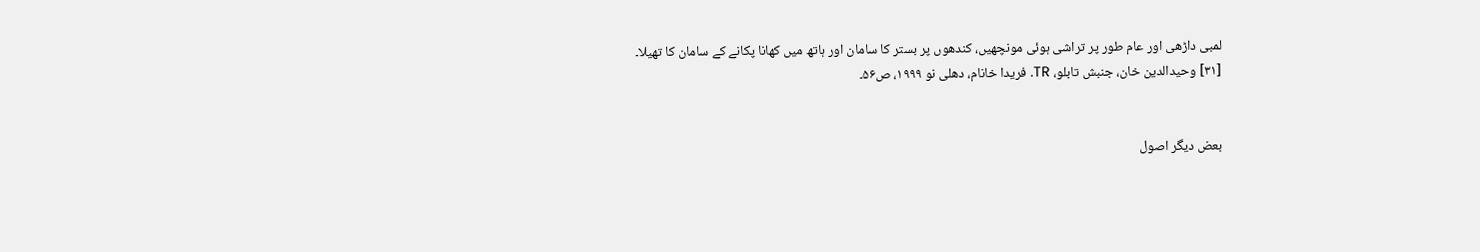لمبی داڑھی اور عام طور پر تراشی ہوئی مونچھیں، کندھوں پر بستر کا سامان اور ہاتھ میں کھانا پکانے کے سامان کا تھیلا۔
[۳۱] وحید‌الدین خان، جنبش تابلو، TR. فریدا خانام، دهلی نو ۱۹۹۹، ص۵۶۔


بعض دیگر اصول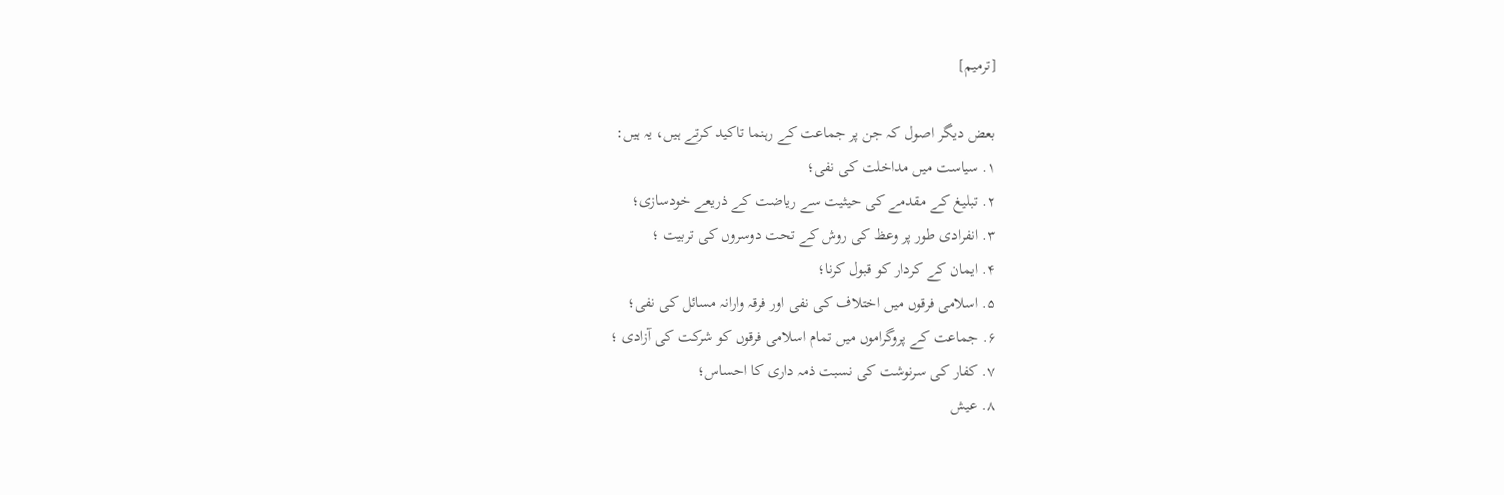[ترمیم]

بعض دیگر اصول کہ جن پر جماعت کے رہنما تاکید کرتے ہیں، یہ ہیں:
۱. سیاست میں مداخلت کی نفی؛
۲. تبلیغ کے مقدمے کی حیثیت سے ریاضت کے ذریعے خودسازی؛
۳. انفرادی طور پر وعظ کی روش کے تحت دوسروں کی تربیت ؛
۴. ایمان کے کردار کو قبول کرنا؛
۵. اسلامی فرقوں میں اختلاف کی نفی اور فرقہ وارانہ مسائل کی نفی؛
۶. جماعت کے پروگراموں میں تمام اسلامی فرقوں کو شرکت کی آزادی ؛
۷. کفار کی سرنوشت کی نسبت ذمہ داری کا احساس؛
۸. عیش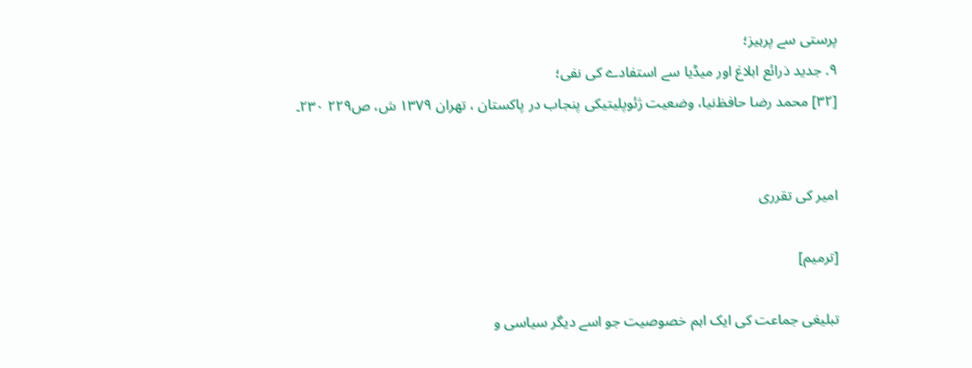پرستی سے پرہیز؛
۹. جدید ذرائع ابلاغ اور میڈیا سے استفادے کی نفی؛
[۳۲] محمد رضا حافظ‌نیا، وضعیت ژئوپلیتیکی پنجاب در پاکستان ، تهران ۱۳۷۹ ش، ص۲۲۹ ۲۳۰۔


امیر کی تقرری

[ترمیم]

تبلیغی جماعت کی ایک اہم خصوصیت جو اسے دیگر سیاسی و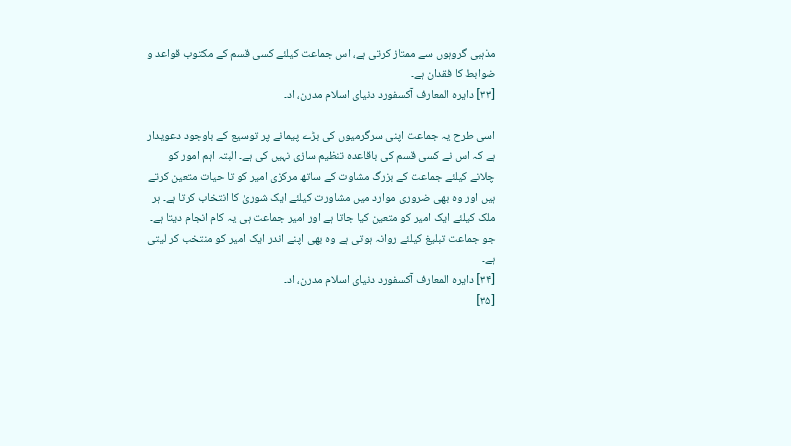مذہبی گروہوں سے ممتاز کرتی ہے، اس جماعت کیلئے کسی قسم کے مکتوب قواعد و ضوابط کا فقدان ہے۔
[۳۳] دایره المعارف آکسفورد دنیای اسلام مدرن، اد۔

اسی طرح یہ جماعت اپنی سرگرمیوں کی بڑے پیمانے پر توسیع کے باوجود دعویدار ہے کہ اس نے کسی قسم کی باقاعدہ تنظیم سازی نہیں کی ہے۔ البتہ اہم امور کو چلانے کیلئے جماعت کے بزرگ مشاوت کے ساتھ مرکزی امیر کو تا حیات متعین کرتے ہیں اور وہ بھی ضروری موارد میں مشاورت کیلئے ایک شوریٰ کا انتخاب کرتا ہے۔ ہر ملک کیلئے ایک امیر کو متعین کیا جاتا ہے اور امیر جماعت ہی یہ کام انجام دیتا ہے۔ جو جماعت تبلیغ کیلئے روانہ ہوتی ہے وہ بھی اپنے اندر ایک امیر کو منتخب کر لیتی ہے۔
[۳۴] دایره المعارف آکسفورد دنیای اسلام مدرن، اد۔
[۳۵]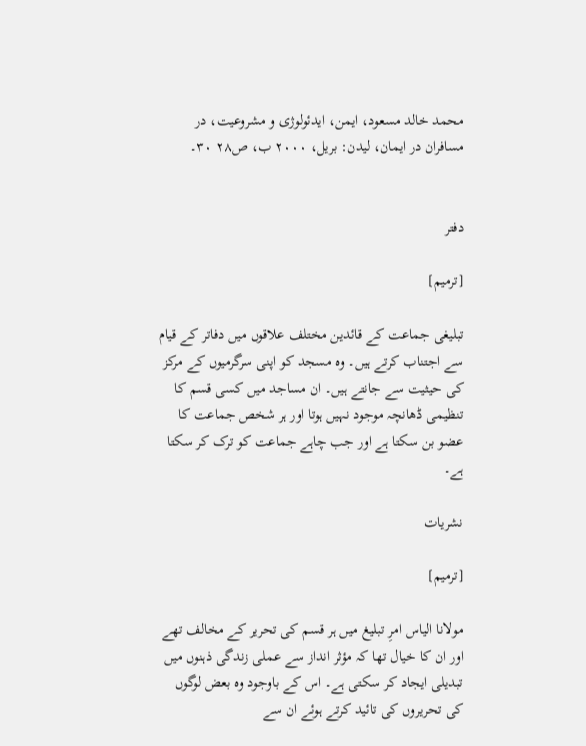محمد خالد مسعود، ایمن، ایدئولوژی و مشروعیت، در مسافران در ایمان، لیدن: بریل، ۲۰۰۰ ب، ص۲۸ ۳۰۔


دفتر

[ترمیم]

تبلیغی جماعت کے قائدین مختلف علاقوں میں دفاتر کے قیام سے اجتناب کرتے ہیں۔ وہ مسجد کو اپنی سرگرمیوں کے مرکز کی حیثیت سے جانتے ہیں۔ ان مساجد میں کسی قسم کا تنظیمی ڈھانچہ موجود نہیں ہوتا اور ہر شخص جماعت کا عضو بن سکتا ہے اور جب چاہے جماعت کو ترک کر سکتا ہے۔

نشریات

[ترمیم]

مولانا الیاس امرِ تبلیغ میں ہر قسم کی تحریر کے مخالف تھے اور ان کا خیال تھا کہ مؤثر انداز سے عملی زندگی ذہنوں میں تبدیلی ایجاد کر سکتی ہے۔ اس کے باوجود وہ بعض لوگوں کی تحریروں کی تائید کرتے ہوئے ان سے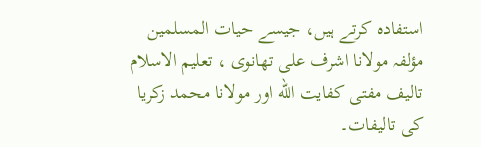استفادہ کرتے ہیں، جیسے حیات المسلمین مؤلفہ مولانا اشرف علی تھانوی ، تعلیم الاسلام تالیف مفتی کفایت الله اور مولانا محمد زکریا کی تالیفات۔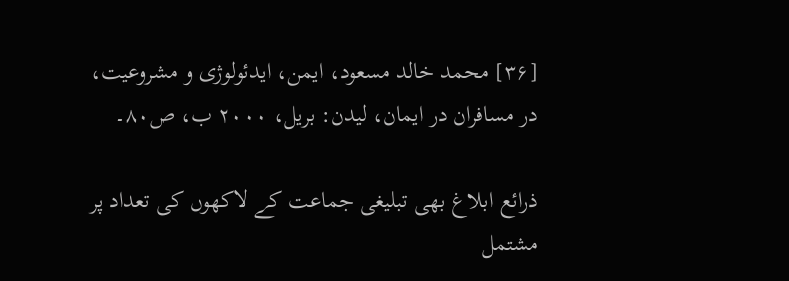[۳۶] محمد خالد مسعود، ایمن، ایدئولوژی و مشروعیت، در مسافران در ایمان، لیدن: بریل، ۲۰۰۰ ب، ص۸۰۔

ذرائع ابلاغ بھی تبلیغی جماعت کے لاکھوں کی تعداد پر مشتمل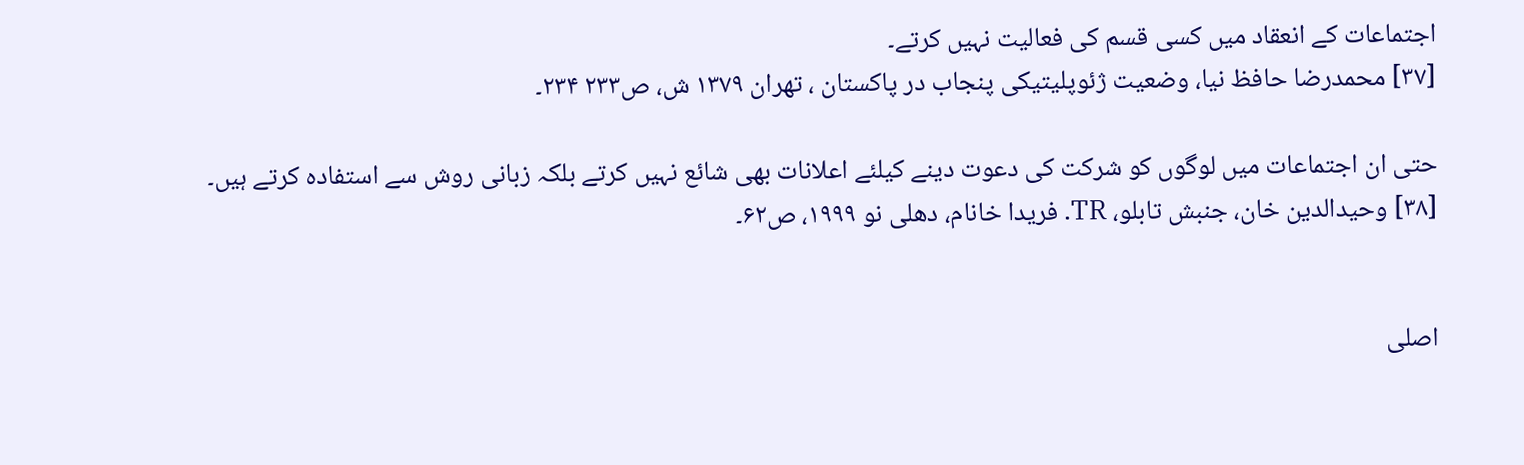اجتماعات کے انعقاد میں کسی قسم کی فعالیت نہیں کرتے۔
[۳۷] محمدرضا حافظ نیا، وضعیت ژئوپلیتیکی پنجاب در پاکستان ، تهران ۱۳۷۹ ش، ص۲۳۳ ۲۳۴۔

حتی ان اجتماعات میں لوگوں کو شرکت کی دعوت دینے کیلئے اعلانات بھی شائع نہیں کرتے بلکہ زبانی روش سے استفادہ کرتے ہیں۔
[۳۸] وحید‌الدین خان، جنبش تابلو، TR. فریدا خانام، دهلی نو ۱۹۹۹، ص۶۲۔


اصلی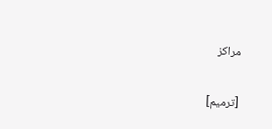مراکز

[ترمیم]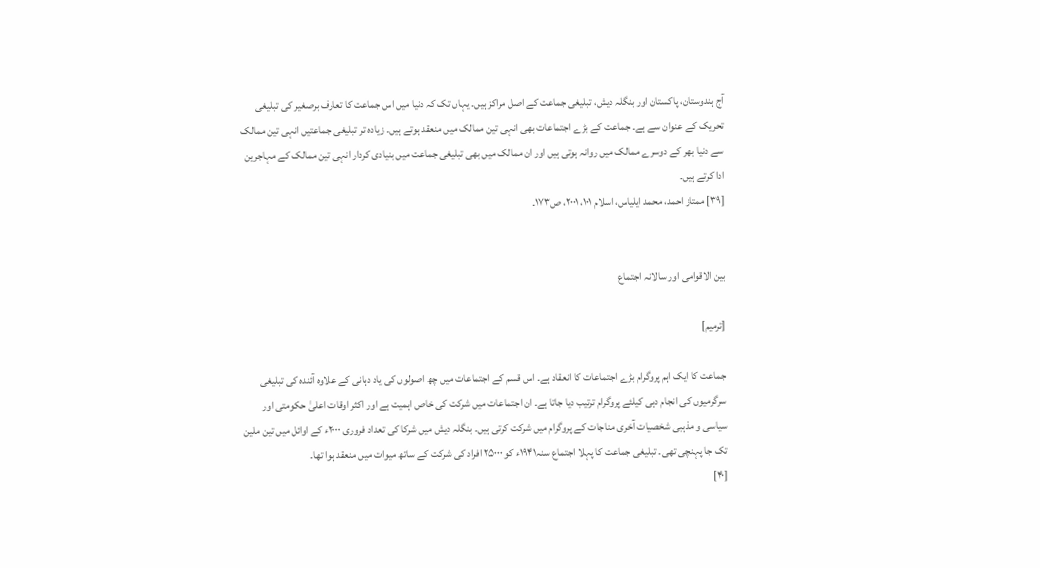آج ہندوستان، پاکستان اور بنگلہ دیش، تبلیغی جماعت کے اصل مراکز ہیں۔ یہاں تک کہ دنیا میں اس جماعت کا تعارف برصغیر کی تبلیغی تحریک کے عنوان سے ہے۔ جماعت کے بڑے اجتماعات بھی انہی تین ممالک میں منعقد ہوتے ہیں۔ زیادہ تر تبلیغی جماعتیں انہی تین ممالک سے دنیا بھر کے دوسرے ممالک میں روانہ ہوتی ہیں اور ان ممالک میں بھی تبلیغی جماعت میں بنیادی کردار انہی تین ممالک کے مہاجرین ادا کرتے ہیں۔
[۳۹] ممتاز احمد، محمد ایلیاس، اسلام ۱۰۱، ۲۰۰۱، ص۱۷۳۔


بین الاقوامی اور سالانہ اجتماع

[ترمیم]

جماعت کا ایک اہم پروگرام بڑے اجتماعات کا انعقاد ہے۔ اس قسم کے اجتماعات میں چھ اصولوں کی یاد دہانی کے علاوہ آئندہ کی تبلیغی سرگرمیوں کی انجام دہی کیلئے پروگرام ترتیب دیا جاتا ہے۔ ان اجتماعات میں شرکت کی خاص اہمیت ہے اور اکثر اوقات اعلیٰ حکومتی اور سیاسی و مذہبی شخصیات آخری مناجات کے پروگرام میں شرکت کرتی ہیں۔ بنگلہ دیش میں شرکا کی تعداد فروری ۲۰۰۰ء کے اوائل میں تین ملین تک جا پہنچی تھی۔ تبلیغی جماعت کا پہلا اجتماع سنہ۱۹۴۱ء کو ۲۵۰۰۰ افراد کی شرکت کے ساتھ میوات میں منعقد ہوا تھا۔
[۴۰]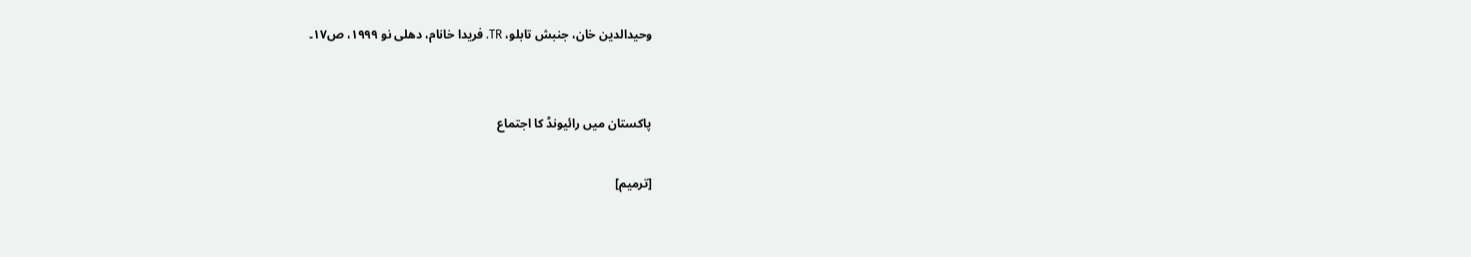وحید‌الدین خان، جنبش تابلو، TR. فریدا خانام، دهلی نو ۱۹۹۹، ص۱۷۔


پاکستان میں رائیونڈ کا اجتماع

[ترمیم]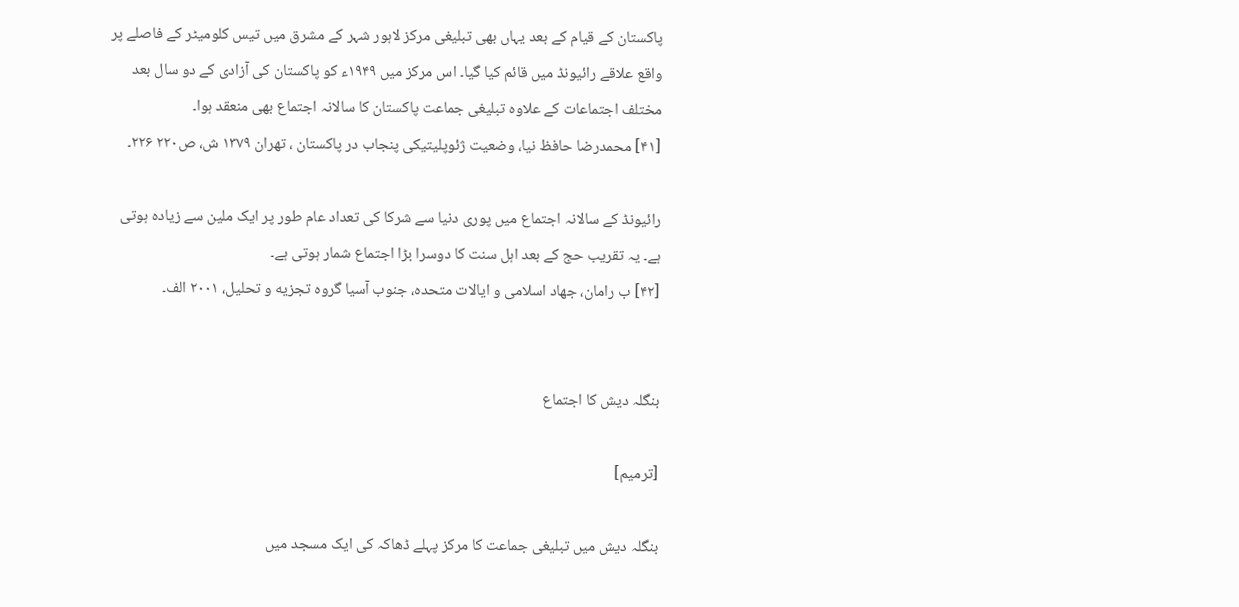پاکستان کے قیام کے بعد یہاں بھی تبلیغی مرکز لاہور شہر کے مشرق میں تیس کلومیٹر کے فاصلے پر واقع علاقے رائیونڈ میں قائم کیا گیا۔ اس مرکز میں ۱۹۴۹ء کو پاکستان کی آزادی کے دو سال بعد مختلف اجتماعات کے علاوہ تبلیغی جماعت پاکستان کا سالانہ اجتماع بھی منعقد ہوا۔
[۴۱] محمدرضا حافظ نیا، وضعیت ژئوپلیتیکی پنجاب در پاکستان ، تهران ۱۳۷۹ ش، ص۲۲۰ ۲۲۶۔

رائیونڈ کے سالانہ اجتماع میں پوری دنیا سے شرکا کی تعداد عام طور پر ایک ملین سے زیادہ ہوتی ہے۔ یہ تقریب حج کے بعد اہل سنت کا دوسرا بڑا اجتماع شمار ہوتی ہے۔
[۴۲] ب رامان، جهاد اسلامی و ایالات متحده، جنوب آسیا گروه تجزیه و تحلیل، ۲۰۰۱ الف۔


بنگلہ دیش کا اجتماع

[ترمیم]

بنگلہ دیش میں تبلیغی جماعت کا مرکز پہلے ڈھاکہ کی ایک مسجد میں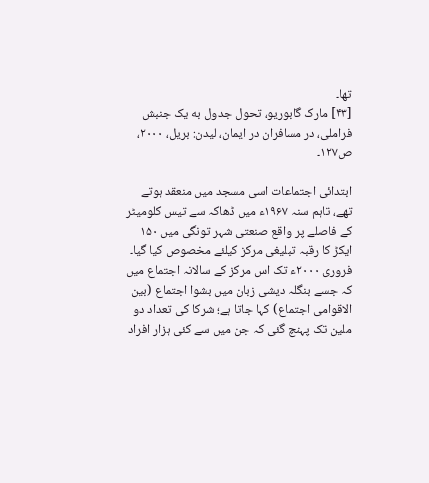تھا۔
[۴۳] مارک گابوریو، تحول جدول به یک جنبش فراملی، در مسافران در ایمان، لیدن: بریل، ۲۰۰۰، ص۱۲۷۔

ابتدائی اجتماعات اسی مسجد میں منعقد ہوتے تھے، تاہم سنہ ۱۹۶۷ء میں ڈھاکہ سے تیس کلومیٹر کے فاصلے پر واقع صنعتی شہر تونگی میں ۱۵۰ ایکڑ کا رقبہ تبلیغی مرکز کیلئے مخصوص کیا گیا۔
فروری ۲۰۰۰ء تک اس مرکز کے سالانہ اجتماع میں کہ جسے بنگلہ دیشی زبان میں بشوا اجتماع (بین الاقوامی اجتماع) کہا جاتا ہے؛ شرکا کی تعداد دو ملین تک پہنچ گئی کہ جن میں سے کئی ہزار افراد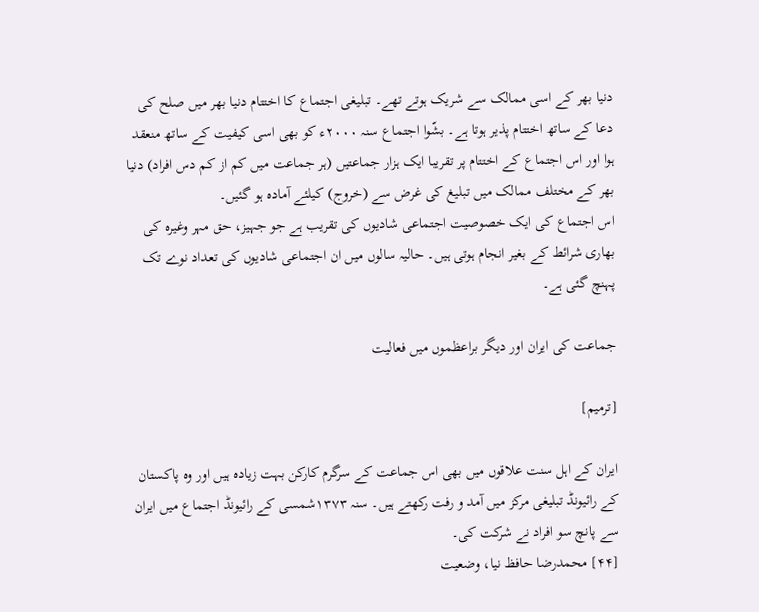دنیا بھر کے اسی ممالک سے شریک ہوتے تھے۔ تبلیغی اجتماع کا اختتام دنیا بھر میں صلح کی دعا کے ساتھ اختتام پذیر ہوتا ہے۔ بشّوا اجتماع سنہ ۲۰۰۰ء کو بھی اسی کیفیت کے ساتھ منعقد ہوا اور اس اجتماع کے اختتام پر تقریبا ایک ہزار جماعتیں (ہر جماعت میں کم از کم دس افراد) دنیا بھر کے مختلف ممالک میں تبلیغ کی غرض سے (خروج) کیلئے آمادہ ہو گئیں۔
اس اجتماع کی ایک خصوصیت اجتماعی شادیوں کی تقریب ہے جو جہیز، حق مہر وغیرہ کی بھاری شرائط کے بغیر انجام ہوتی ہیں۔ حالیہ سالوں میں ان اجتماعی شادیوں کی تعداد نوے تک پہنچ گئی ہے۔

جماعت کی ایران اور دیگر براعظموں میں فعالیت

[ترمیم]

ایران کے اہل سنت علاقوں میں بھی اس جماعت کے سرگرم کارکن بہت زیادہ ہیں اور وہ پاکستان کے رائیونڈ تبلیغی مرکز میں آمد و رفت رکھتے ہیں۔ سنہ ۱۳۷۳شمسی کے رائیونڈ اجتماع میں ایران سے پانچ سو افراد نے شرکت کی۔
[۴۴] محمدرضا حافظ نیا، وضعیت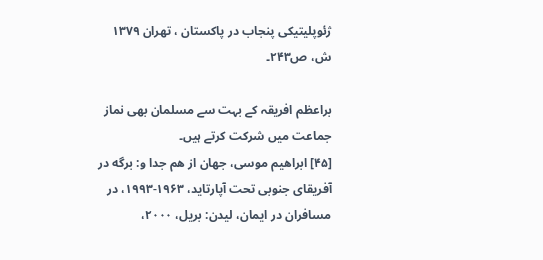ژئوپلیتیکی پنجاب در پاکستان ، تهران ۱۳۷۹ ش، ص۲۴۳۔

براعظم افریقہ کے بہت سے مسلمان بھی نماز جماعت میں شرکت کرتے ہیں۔
[۴۵] ابراهیم موسی، جهان از هم جدا و: برگه در آفریقای جنوبی تحت آپارتاید، ۱۹۶۳-۱۹۹۳، در مسافران در ایمان، لیدن: بریل، ۲۰۰۰،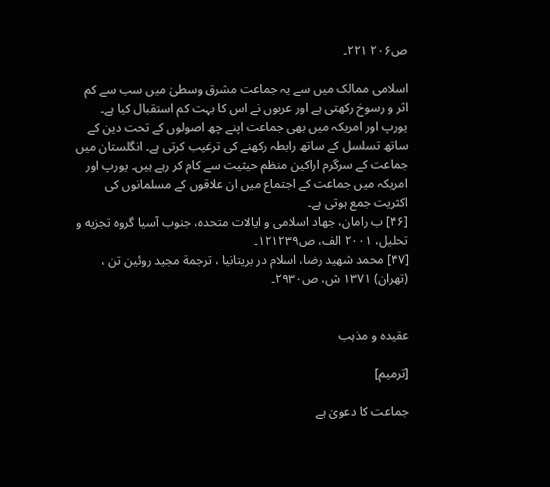ص۲۰۶ ۲۲۱۔

اسلامی ممالک میں سے یہ جماعت مشرق وسطیٰ میں سب سے کم اثر و رسوخ رکھتی ہے اور عربوں نے اس کا بہت کم استقبال کیا ہے۔ یورپ اور امریکہ میں بھی جماعت اپنے چھ اصولوں کے تحت دین کے ساتھ تسلسل کے ساتھ رابطہ رکھنے کی ترغیب کرتی ہے۔ انگلستان میں جماعت کے سرگرم اراکین منظم حیثیت سے کام کر رہے ہیں۔ یورپ اور امریکہ میں جماعت کے اجتماع میں ان علاقوں کے مسلمانوں کی اکثریت جمع ہوتی ہے۔
[۴۶] ب رامان، جهاد اسلامی و ایالات متحده، جنوب آسیا گروه تجزیه و تحلیل، ۲۰۰۱ الف، ص۱۲۱۲۳۹۔
[۴۷] محمد شهید رضا، اسلام در بریتانیا ، ترجمة مجید روئین تن ، (تهران) ۱۳۷۱ ش، ص۲۹۳۰۔


عقیدہ و مذہب

[ترمیم]

جماعت کا دعویٰ ہے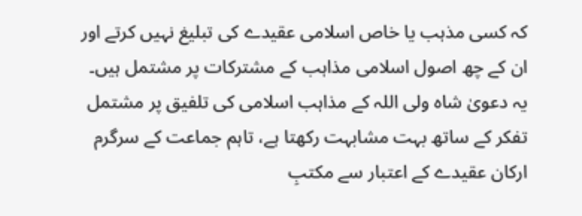کہ کسی مذہب یا خاص اسلامی عقیدے کی تبلیغ نہیں کرتے اور ان کے چھ اصول اسلامی مذاہب کے مشترکات پر مشتمل ہیں۔ یہ دعویٰ شاہ ولی اللہ کے مذاہب اسلامی کی تلفیق پر مشتمل تفکر کے ساتھ بہت مشابہت رکھتا ہے، تاہم جماعت کے سرگرم ارکان عقیدے کے اعتبار سے مکتبِ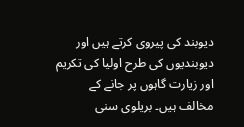دیوبند کی پیروی کرتے ہیں اور دیوبندیوں کی طرح اولیا کی تکریم اور زیارت گاہوں پر جانے کے مخالف ہیں۔ بریلوی سنی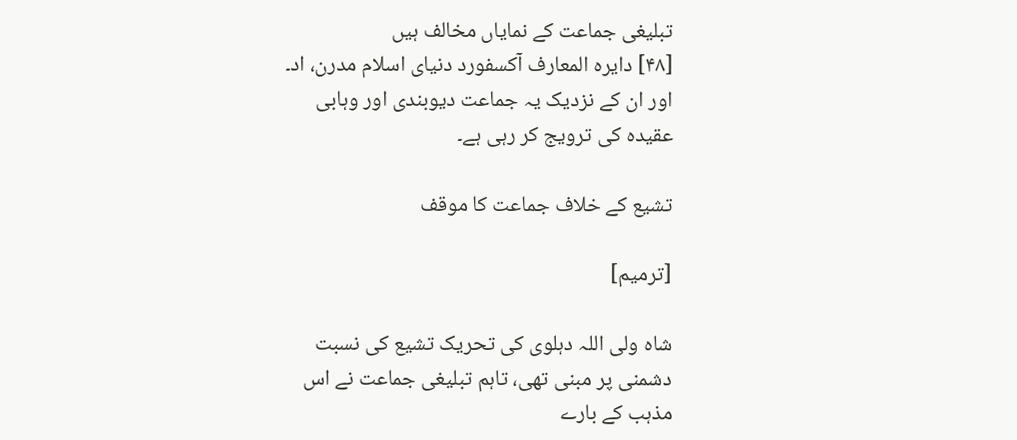تبلیغی جماعت کے نمایاں مخالف ہیں
[۴۸] دایره المعارف آکسفورد دنیای اسلام مدرن، اد۔
اور ان کے نزدیک یہ جماعت دیوبندی اور وہابی عقیدہ کی ترویج کر رہی ہے۔

تشیع کے خلاف جماعت کا موقف

[ترمیم]

شاہ ولی اللہ دہلوی کی تحریک تشیع کی نسبت دشمنی پر مبنی تھی، تاہم تبلیغی جماعت نے اس مذہب کے بارے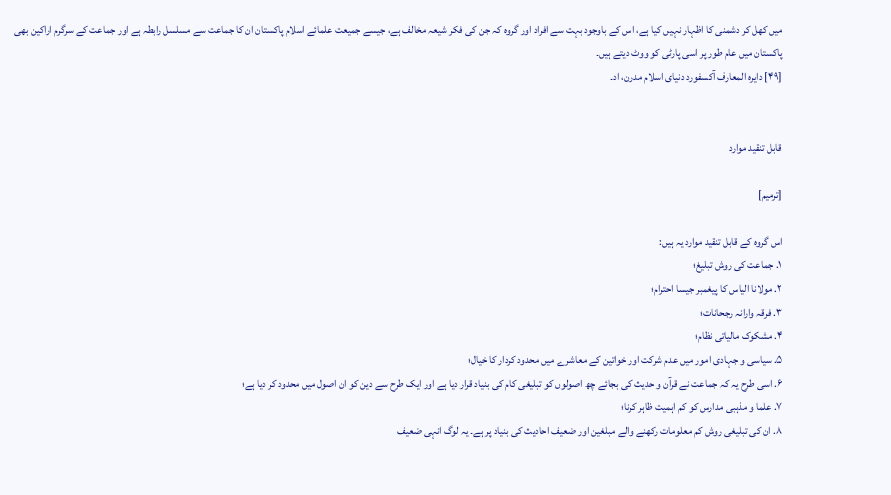میں کھل کر دشمنی کا اظہار نہیں کیا ہے، اس کے باوجود بہت سے افراد اور گروہ کہ جن کی فکر شیعہ مخالف ہے، جیسے جمیعت علمائے اسلام پاکستان ان کا جماعت سے مسلسل رابطہ ہے اور جماعت کے سرگرم اراکین بھی پاکستان میں عام طور پر اسی پارٹی کو ووٹ دیتے ہیں۔
[۴۹] دایره المعارف آکسفورد دنیای اسلام مدرن، اد۔


قابل تنقید موارد

[ترمیم]

اس گروہ کے قابل تنقید موارد یہ ہیں:
۱. جماعت کی روش تبلیغ؛
۲. مولانا الیاس کا پیغمبر جیسا احترام؛
۳. فرقہ وارانہ رجحانات؛
۴. مشکوک مالیاتی نظام؛
۵. سیاسی و جہادی امور میں عدم شرکت اور خواتین کے معاشرے میں محدود کردار کا خیال؛
۶. اسی طرح یہ کہ جماعت نے قرآن و حدیث کی بجائے چھ اصولوں کو تبلیغی کام کی بنیاد قرار دیا ہے اور ایک طرح سے دین کو ان اصول میں محدود کر دیا ہے؛
۷. علما و مذہبی مدارس کو کم اہمیت ظاہر کرنا؛
۸. ان کی تبلیغی روش کم معلومات رکھنے والے مبلغین اور ضعیف احادیث کی بنیاد پر ہے۔ یہ لوگ انہی ضعیف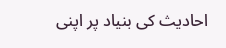احادیث کی بنیاد پر اپنی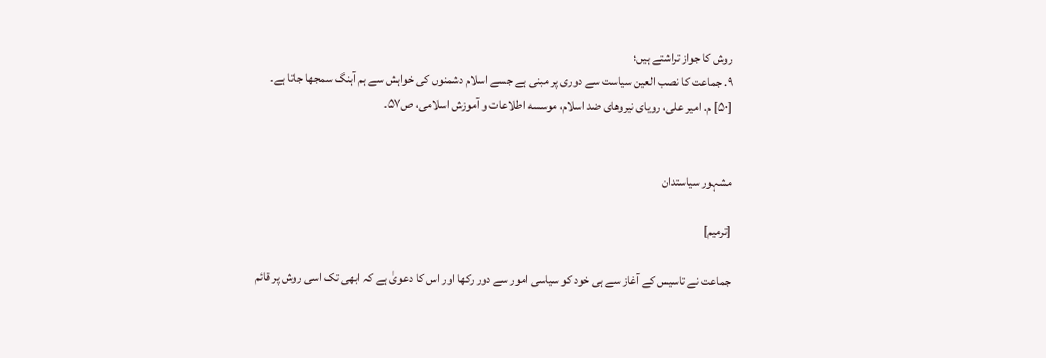روش کا جواز تراشتے ہیں؛
۹. جماعت کا نصب العین سیاست سے دوری پر مبنی ہے جسے اسلام دشمنوں کی خواہش سے ہم آہنگ سمجھا جاتا ہے۔
[۵۰] م. امیر علی، رویای نیروهای ضد اسلام، موسسه اطلاعات و آموزش اسلامی، ص۵۷۔


مشہور سیاستدان

[ترمیم]

جماعت نے تاسیس کے آغاز سے ہی خود کو سیاسی امور سے دور رکھا اور اس کا دعویٰ ہے کہ ابھی تک اسی روش پر قائم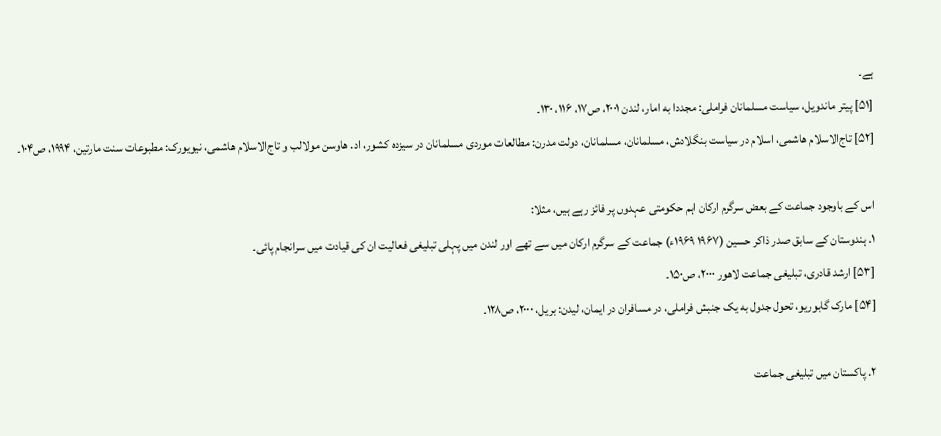ہے۔
[۵۱] پیتر ماندویل، سیاست مسلمانان فراملی: مجددا به امار، لندن ۲۰۰۱، ص۱۷، ۱۱۶، ۱۳۰۔
[۵۲] تاج‌الاسلام هاشمی، اسلام در سیاست بنگلادش، مسلمانان، مسلمانان، دولت مدرن: مطالعات موردی مسلمانان در سیزده کشور، اد. هاوسن مولالب و تاج‌الاسلام هاشمی، نیویورک: مطبوعات سنت مارتین، ۱۹۹۴، ص۱۰۴۔

اس کے باوجود جماعت کے بعض سرگرم ارکان اہم حکومتی عہدوں پر فائز رہے ہیں، مثلا:
۱. ہندوستان کے سابق صدر ذاکر حسین (۱۹۶۷ ۱۹۶۹ء) جماعت کے سرگرم ارکان میں سے تھے اور لندن میں پہلی تبلیغی فعالیت ان کی قیادت میں سرانجام پائی۔
[۵۳] ارشد قادری، تبلیغی جماعت لاهور ۲۰۰۰، ص۱۵۰۔
[۵۴] مارک گابوریو، تحول جدول به یک جنبش فراملی، در مسافران در ایمان، لیدن: بریل، ۲۰۰۰، ص۱۲۸۔

۲. پاکستان میں تبلیغی جماعت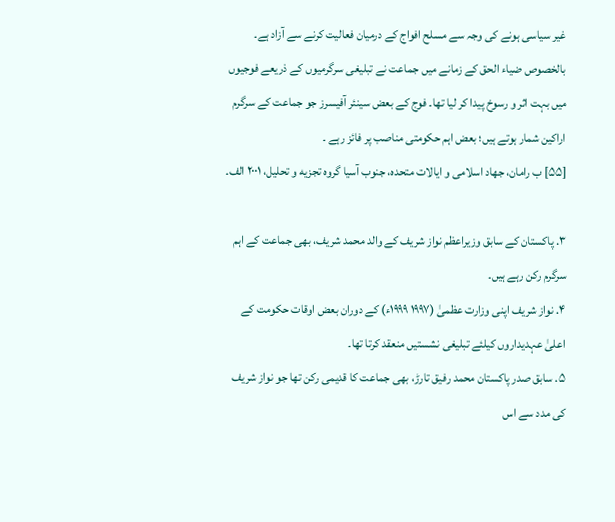غیر سیاسی ہونے کی وجہ سے مسلح افواج کے درمیان فعالیت کرنے سے آزاد ہے۔
بالخصوص ضیاء الحق کے زمانے میں جماعت نے تبلیغی سرگرمیوں کے ذریعے فوجیوں میں بہت اثر و رسوخ پیدا کر لیا تھا۔ فوج کے بعض سینئر آفیسرز جو جماعت کے سرگرم اراکین شمار ہوتے ہیں؛ بعض اہم حکومتی مناصب پر فائز رہے ۔
[۵۵] ب رامان، جهاد اسلامی و ایالات متحده، جنوب آسیا گروه تجزیه و تحلیل، ۲۰۰۱ الف۔

۳. پاکستان کے سابق وزیراعظم نواز شریف کے والد محمد شریف، بھی جماعت کے اہم سرگرم رکن رہے ہیں۔
۴. نواز شریف اپنی وزارت عظمیٰ (۱۹۹۷ ۱۹۹۹ء) کے دوران بعض اوقات حکومت کے اعلیٰ عہدیداروں کیلئے تبلیغی نشستیں منعقد کرتا تھا۔
۵. سابق صدر پاکستان محمد رفیق تارڑ، بھی جماعت کا قدیمی رکن تھا جو نواز شریف کی مدد سے اس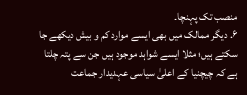منصب تک پہنچا۔
۶. دیگر ممالک میں بھی ایسے موارد کم و بیش دیکھے جا سکتے ہیں؛ مثلا ایسے شواہد موجود ہیں جن سے پتہ چلتا ہے کہ چیچنیا کے اعلیٰ سیاسی عہدیدار جماعت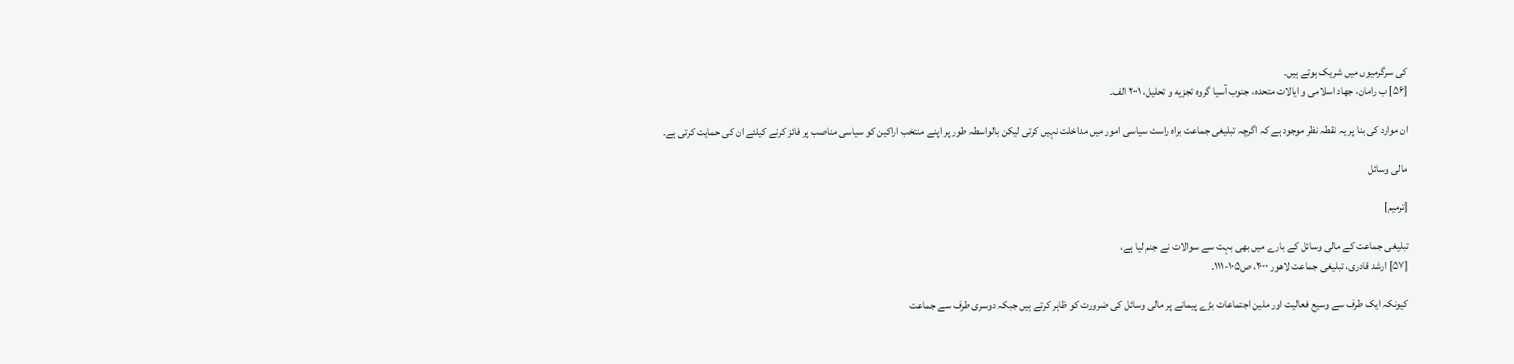کی سرگرمیوں میں شریک ہوتے ہیں۔
[۵۶] ب رامان، جهاد اسلامی و ایالات متحده، جنوب آسیا گروه تجزیه و تحلیل، ۲۰۰۱ الف۔

ان موارد کی بنا پر یہ نقطہ نظر موجود ہے کہ اگرچہ تبلیغی جماعت براہ راست سیاسی امور میں مداخلت نہیں کرتی لیکن بالواسطہ طور پر اپنے منتخب اراکین کو سیاسی مناصب پر فائز کرنے کیلئے ان کی حمایت کرتی ہے۔

مالی وسائل

[ترمیم]

تبلیغی جماعت کے مالی وسائل کے بارے میں بھی بہت سے سوالات نے جنم لیا ہے،
[۵۷] ارشد قادری، تبلیغی جماعت لاهور ۲۰۰۰، ص۱۰۵-۱۱۱۔

کیونکہ ایک طرف سے وسیع فعالیت اور ملین اجتماعات بڑے پیمانے پر مالی وسائل کی ضرورت کو ظاہر کرتے ہیں جبکہ دوسری طرف سے جماعت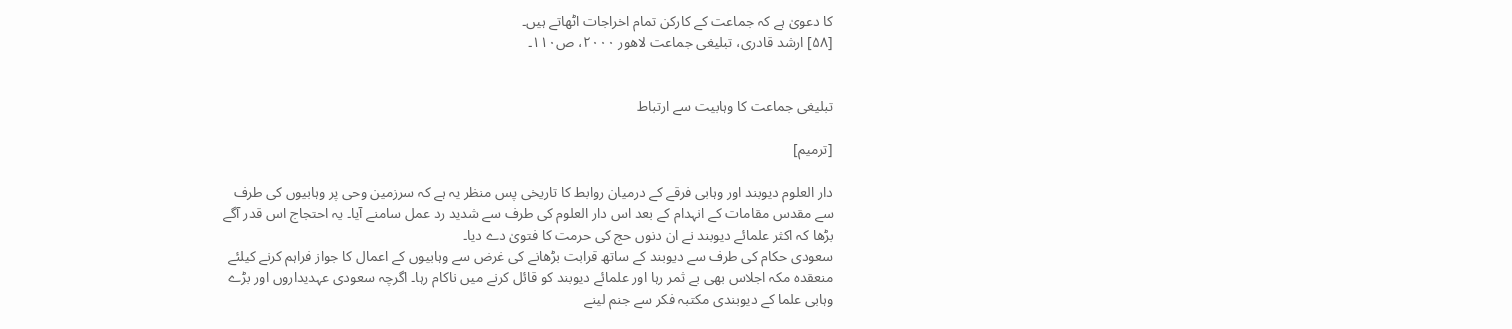کا دعویٰ ہے کہ جماعت کے کارکن تمام اخراجات اٹھاتے ہیں۔
[۵۸] ارشد قادری، تبلیغی جماعت لاهور ۲۰۰۰، ص۱۱۰۔


تبلیغی جماعت کا وہابیت سے ارتباط

[ترمیم]

دار العلوم دیوبند اور وہابی فرقے کے درمیان روابط کا تاریخی پس منظر یہ ہے کہ سرزمین وحی پر وہابیوں کی طرف سے مقدس مقامات کے انہدام کے بعد اس دار العلوم کی طرف سے شدید رد عمل سامنے آیا۔ یہ احتجاج اس قدر آگے بڑھا کہ اکثر علمائے دیوبند نے ان دنوں حج کی حرمت کا فتویٰ دے دیا۔
سعودی حکام کی طرف سے دیوبند کے ساتھ قرابت بڑھانے کی غرض سے وہابیوں کے اعمال کا جواز فراہم کرنے کیلئے منعقدہ مکہ اجلاس بھی بے ثمر رہا اور علمائے دیوبند کو قائل کرنے میں ناکام رہا۔ اگرچہ سعودی عہدیداروں اور بڑے وہابی علما کے دیوبندی مکتبہ فکر سے جنم لینے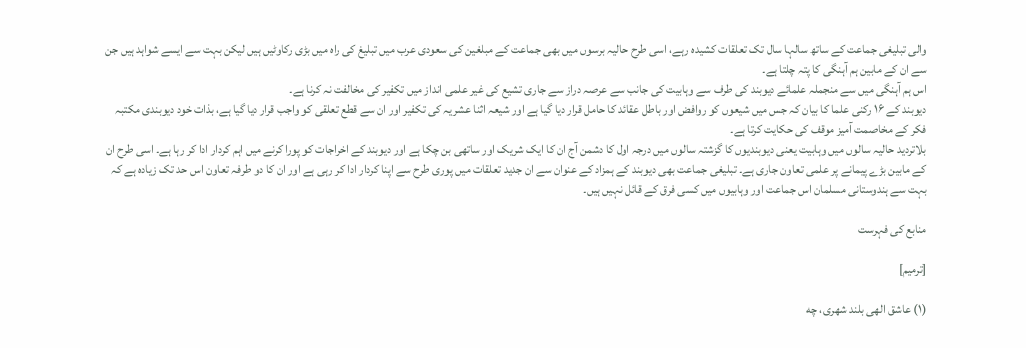والی تبلیغی جماعت کے ساتھ سالہا سال تک تعلقات کشیدہ رہے، اسی طرح حالیہ برسوں میں بھی جماعت کے مبلغین کی سعودی عرب میں تبلیغ کی راہ میں بڑی رکاوٹیں ہیں لیکن بہت سے ایسے شواہد ہیں جن سے ان کے مابین ہم آہنگی کا پتہ چلتا ہے۔
اس ہم آہنگی میں سے منجملہ علمائے دیوبند کی طرف سے وہابیت کی جانب سے عرصہ دراز سے جاری تشیع کی غیر علمی انداز میں تکفیر کی مخالفت نہ کرنا ہے۔
دیوبند کے ۱۶ رکنی علما کا بیان کہ جس میں شیعوں کو روافض اور باطل عقائد کا حامل قرار دیا گیا ہے اور شیعہ اثنا عشریہ کی تکفیر اور ان سے قطع تعلقی کو واجب قرار دیا گیا ہے، بذات خود دیوبندی مکتبہ فکر کے مخاصمت آمیز موقف کی حکایت کرتا ہے۔
بلاتردید حالیہ سالوں میں وہابیت یعنی دیوبندیوں کا گزشتہ سالوں میں درجہ اول کا دشمن آج ان کا ایک شریک اور ساتھی بن چکا ہے اور دیوبند کے اخراجات کو پورا کرنے میں اہم کردار ادا کر رہا ہے۔ اسی طرح ان کے مابین بڑے پیمانے پر علمی تعاون جاری ہے۔ تبلیغی جماعت بھی دیوبند کے ہمزاد کے عنوان سے ان جدید تعلقات میں پوری طرح سے اپنا کردار ادا کر رہی ہے اور ان کا دو طرفہ تعاون اس حد تک زیادہ ہے کہ بہت سے ہندوستانی مسلمان اس جماعت اور وہابیوں میں کسی فرق کے قائل نہیں ہیں۔

منابع کی فہرست

[ترمیم]

(۱) عاشق الهی بلند شهری، چه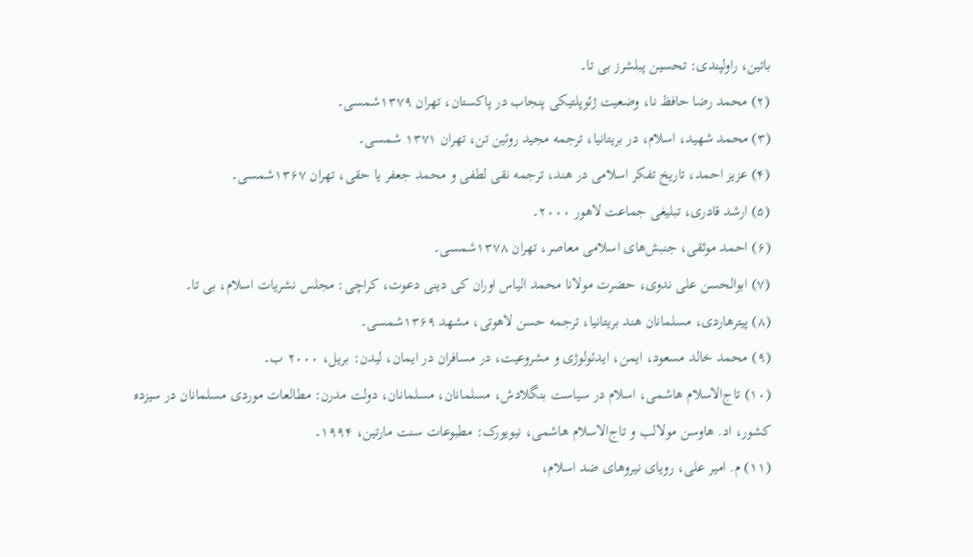باتین، راولپندی: تحسین پبلشرز بی تا۔
(۲) محمد رضا حافظ نا، وضعیت ژئوپلتیکی پنجاب در پاکستان، تهران ۱۳۷۹شمسی۔
(۳) محمد شهید، اسلام، در بریتانیا، ترجمه مجید روئین تن، تهران ۱۳۷۱ شمسی۔
(۴) عزیز احمد، تاریخ تفکر اسلامی در هند، ترجمه نقی لطفی و محمد جعفر یا حقی، تهران ۱۳۶۷شمسی۔
(۵) ارشد قادری، تبلیغی جماعت لاهور ۲۰۰۰۔
(۶) احمد موثقی، جنبش‌های اسلامی معاصر، تهران ۱۳۷۸شمسی۔
(۷) ابوالحسن علی ندوی، حضرت مولانا محمد الیاس اوران کی دینی دعوت، کراچی: مجلس نشریات اسلام، بی تا۔
(۸) پیتر‌هاردی، مسلمانان هند بریتانیا، ترجمه حسن لاهوتی، مشهد ۱۳۶۹شمسی۔
(۹) محمد خالد مسعود، ایمن، ایدئولوژی و مشروعیت، در مسافران در ایمان، لیدن: بریل، ۲۰۰۰ ب۔
(۱۰) تاج‌الاسلام هاشمی، اسلام در سیاست بنگلادش، مسلمانان، مسلمانان، دولت مدرن: مطالعات موردی مسلمانان در سیزده کشور، اد. هاوسن مولالب و تاج‌الاسلام هاشمی، نیویورک: مطبوعات سنت مارتین، ۱۹۹۴۔
(۱۱) م. امیر علی، رویای نیروهای ضد اسلام،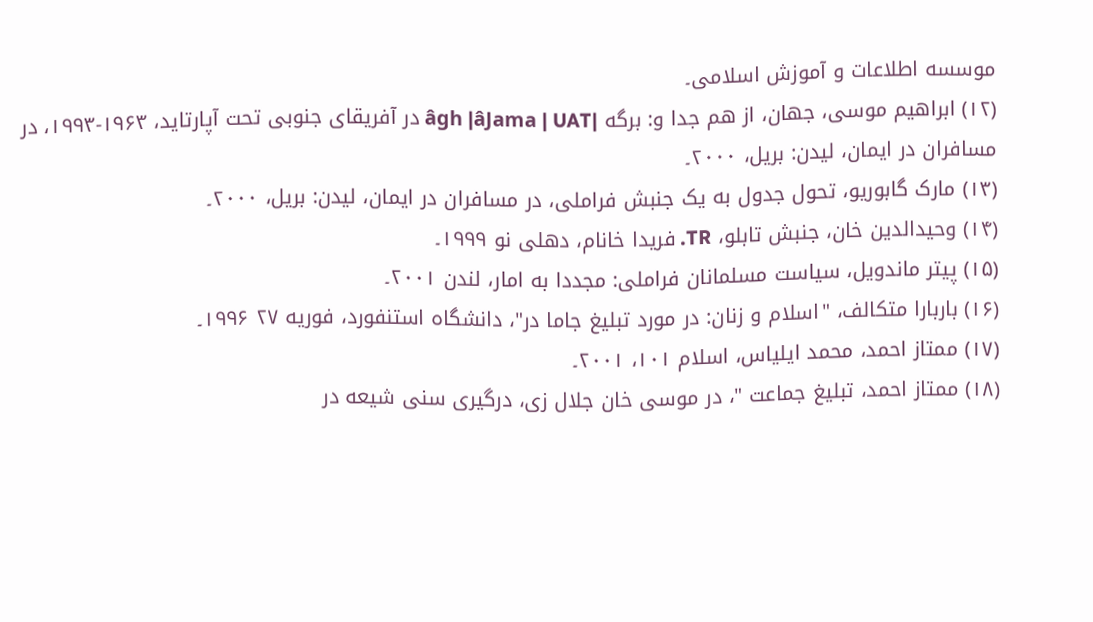موسسه اطلاعات و آموزش اسلامی۔
(۱۲) ابراهیم موسی، جهان، از هم جدا و: برگه |âgh |âJama | UAT در آفریقای جنوبی تحت آپارتاید، ۱۹۶۳-۱۹۹۳، در مسافران در ایمان، لیدن: بریل، ۲۰۰۰۔
(۱۳) مارک گابوریو، تحول جدول به یک جنبش فراملی، در مسافران در ایمان، لیدن: بریل، ۲۰۰۰۔
(۱۴) وحید‌الدین خان، جنبش تابلو، TR. فریدا خانام، دهلی نو ۱۹۹۹۔
(۱۵) پیتر ماندویل، سیاست مسلمانان فراملی: مجددا به امار، لندن ۲۰۰۱۔
(۱۶) باربارا متکالف، "اسلام و زنان: در مورد تبلیغ جاما در"، دانشگاه استنفورد، فوریه ۲۷ ۱۹۹۶۔
(۱۷) ممتاز احمد، محمد ایلیاس، اسلام ۱۰۱، ۲۰۰۱۔
(۱۸) ممتاز احمد، تبلیغ جماعت "، در موسی خان جلال زی، درگیری سنی شیعه در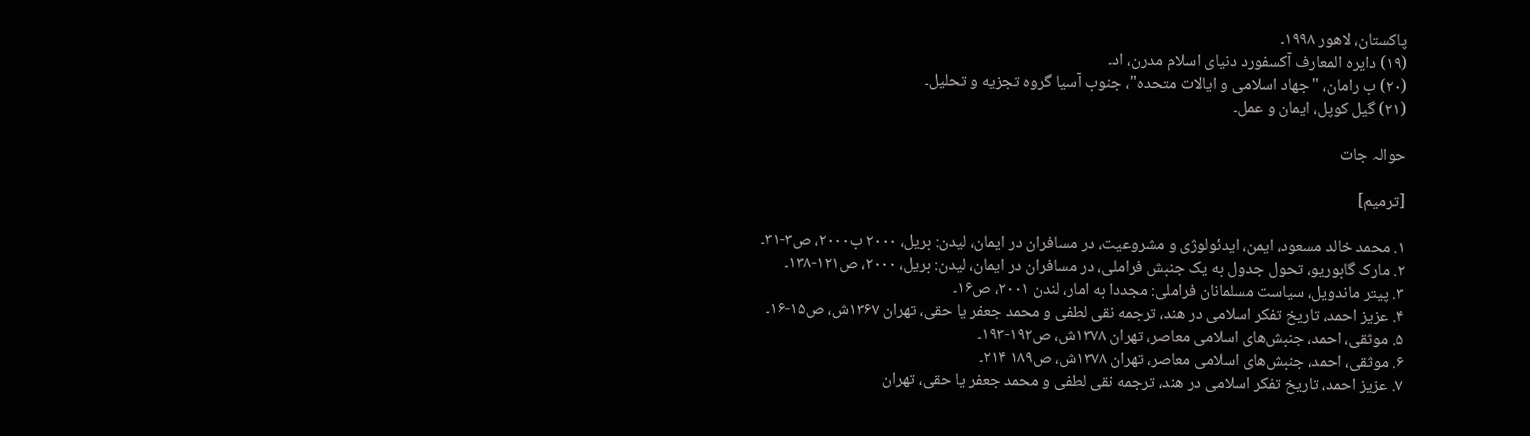پاکستان، لاهور ۱۹۹۸۔
(۱۹) دایره المعارف آکسفورد دنیای اسلام مدرن، اد۔
(۲۰) ب رامان، "جهاد اسلامی و ایالات متحده"، جنوب آسیا گروه تجزیه و تحلیل۔
(۲۱) گیل کوپل، ایمان و عمل۔

حوالہ جات

[ترمیم]

۱. محمد خالد مسعود، ایمن، ایدئولوژی و مشروعیت، در مسافران در ایمان، لیدن: بریل، ۲۰۰۰ ب۲۰۰۰، ص۳-۳۱۔
۲. مارک گابوریو، تحول جدول به یک جنبش فراملی، در مسافران در ایمان، لیدن: بریل، ۲۰۰۰، ص۱۲۱-۱۳۸۔
۳. پیتر ماندویل، سیاست مسلمانان فراملی: مجددا به امار، لندن ۲۰۰۱، ص۱۶۔
۴. عزیز احمد، تاریخ تفکر اسلامی در هند، ترجمه نقی لطفی و محمد جعفر یا حقی، تهران ۱۳۶۷ش، ص۱۵-۱۶۔
۵. موثقی، احمد، جنبش‌های اسلامی معاصر، تهران ۱۳۷۸ش، ص۱۹۲-۱۹۳۔
۶. موثقی، احمد، جنبش‌های اسلامی معاصر، تهران ۱۳۷۸ش، ص۱۸۹ ۲۱۴۔
۷. عزیز احمد، تاریخ تفکر اسلامی در هند، ترجمه نقی لطفی و محمد جعفر یا حقی، تهران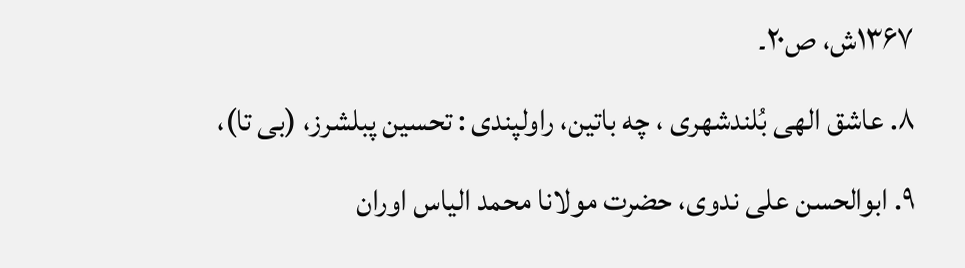۱۳۶۷ش، ص۲۰۔
۸. عاشق الهی بُلندشهری ، چه باتین، راولپندی : تحسین پبلشرز، (بی تا)،
۹. ابوالحسن علی ندوی، حضرت مولانا محمد الیاس اوران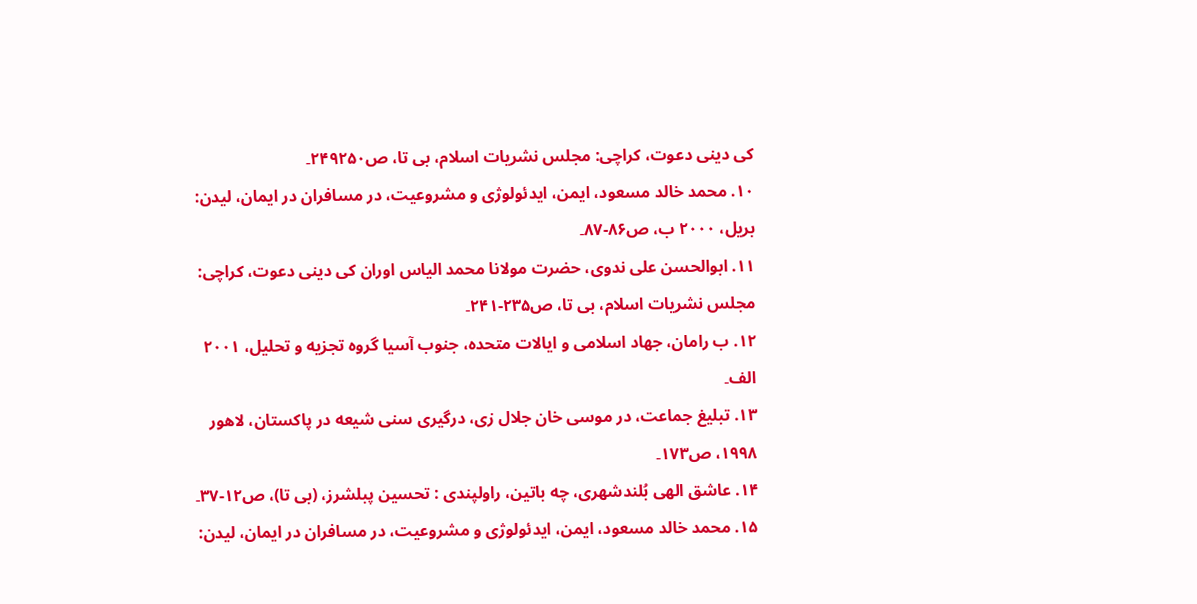کی دینی دعوت، کراچی: مجلس نشریات اسلام، بی تا، ص۲۴۹۲۵۰۔
۱۰. محمد خالد مسعود، ایمن، ایدئولوژی و مشروعیت، در مسافران در ایمان، لیدن: بریل، ۲۰۰۰ ب، ص۸۶-۸۷۔
۱۱. ابوالحسن علی ندوی، حضرت مولانا محمد الیاس اوران کی دینی دعوت، کراچی: مجلس نشریات اسلام، بی تا، ص۲۳۵-۲۴۱۔
۱۲. ب رامان، جهاد اسلامی و ایالات متحده، جنوب آسیا گروه تجزیه و تحلیل، ۲۰۰۱ الف۔
۱۳. تبلیغ جماعت، در موسی خان جلال زی، درگیری سنی شیعه در پاکستان، لاهور ۱۹۹۸، ص۱۷۳۔
۱۴. عاشق الهی بُلندشهری، چه باتین، راولپندی : تحسین پبلشرز، (بی تا)، ص۱۲-۳۷۔
۱۵. محمد خالد مسعود، ایمن، ایدئولوژی و مشروعیت، در مسافران در ایمان، لیدن: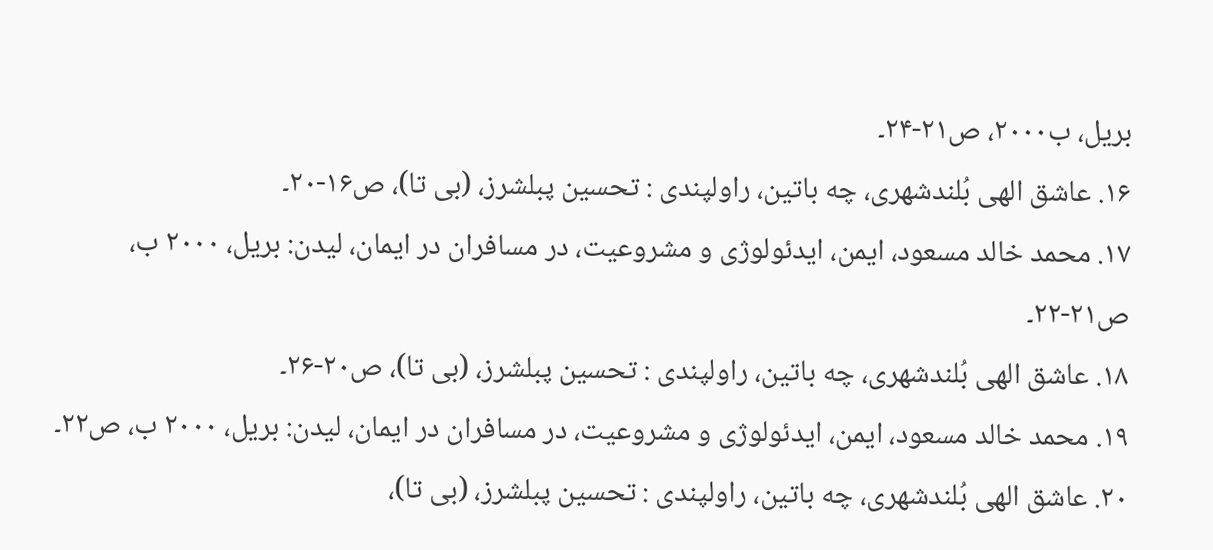بریل، ب۲۰۰۰، ص۲۱-۲۴۔
۱۶. عاشق الهی بُلندشهری، چه باتین، راولپندی : تحسین پبلشرز، (بی تا)، ص۱۶-۲۰۔
۱۷. محمد خالد مسعود، ایمن، ایدئولوژی و مشروعیت، در مسافران در ایمان، لیدن: بریل، ۲۰۰۰ ب، ص۲۱-۲۲۔
۱۸. عاشق الهی بُلندشهری، چه باتین، راولپندی : تحسین پبلشرز، (بی تا)، ص۲۰-۲۶۔
۱۹. محمد خالد مسعود، ایمن، ایدئولوژی و مشروعیت، در مسافران در ایمان، لیدن: بریل، ۲۰۰۰ ب، ص۲۲۔
۲۰. عاشق الهی بُلندشهری، چه باتین، راولپندی : تحسین پبلشرز، (بی تا)،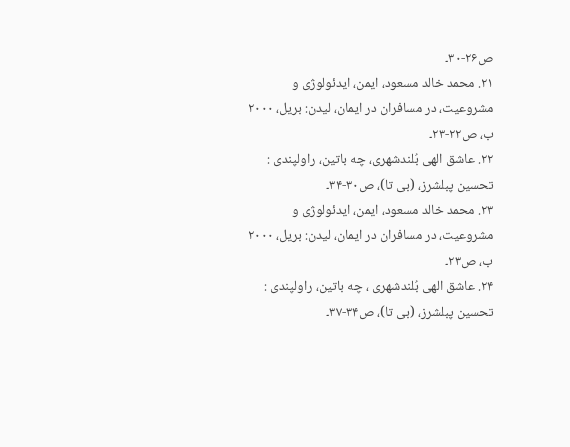ص۲۶-۳۰۔
۲۱. محمد خالد مسعود، ایمن، ایدئولوژی و مشروعیت، در مسافران در ایمان، لیدن: بریل، ۲۰۰۰ ب، ص۲۲-۲۳۔
۲۲. عاشق الهی بُلندشهری، چه باتین، راولپندی : تحسین پبلشرز، (بی تا)، ص۳۰-۳۴۔
۲۳. محمد خالد مسعود، ایمن، ایدئولوژی و مشروعیت، در مسافران در ایمان، لیدن: بریل، ۲۰۰۰ ب، ص۲۳۔
۲۴. عاشق الهی بُلندشهری ، چه باتین، راولپندی : تحسین پبلشرز، (بی تا)، ص۳۴-۳۷۔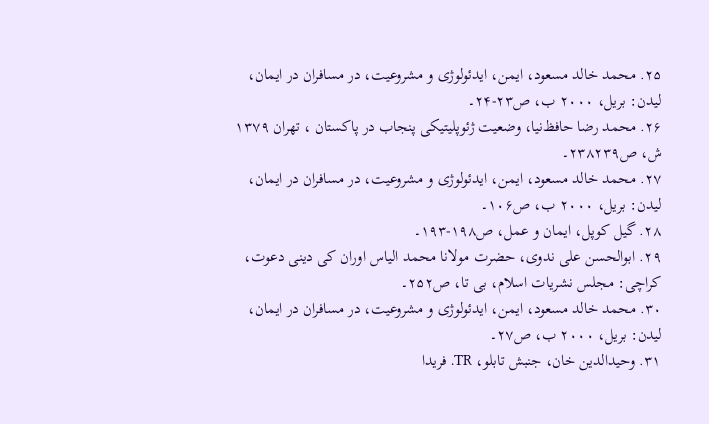۲۵. محمد خالد مسعود، ایمن، ایدئولوژی و مشروعیت، در مسافران در ایمان، لیدن: بریل، ۲۰۰۰ ب، ص۲۳-۲۴۔
۲۶. محمد رضا حافظ‌نیا، وضعیت ژئوپلیتیکی پنجاب در پاکستان ، تهران ۱۳۷۹ ش، ص۲۳۸۲۳۹۔
۲۷. محمد خالد مسعود، ایمن، ایدئولوژی و مشروعیت، در مسافران در ایمان، لیدن: بریل، ۲۰۰۰ ب، ص۱۰۶۔
۲۸. گیل کوپل، ایمان و عمل، ص۱۹۸-۱۹۳۔
۲۹. ابوالحسن علی ندوی، حضرت مولانا محمد الیاس اوران کی دینی دعوت، کراچی: مجلس نشریات اسلام، بی تا، ص۲۵۲۔
۳۰. محمد خالد مسعود، ایمن، ایدئولوژی و مشروعیت، در مسافران در ایمان، لیدن: بریل، ۲۰۰۰ ب، ص۲۷۔
۳۱. وحید‌الدین خان، جنبش تابلو، TR. فریدا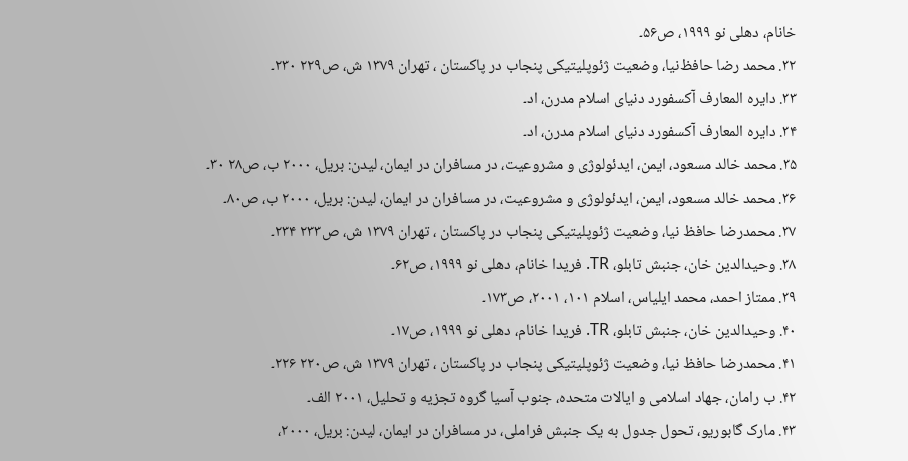خانام، دهلی نو ۱۹۹۹، ص۵۶۔
۳۲. محمد رضا حافظ‌نیا، وضعیت ژئوپلیتیکی پنجاب در پاکستان ، تهران ۱۳۷۹ ش، ص۲۲۹ ۲۳۰۔
۳۳. دایره المعارف آکسفورد دنیای اسلام مدرن، اد۔
۳۴. دایره المعارف آکسفورد دنیای اسلام مدرن، اد۔
۳۵. محمد خالد مسعود، ایمن، ایدئولوژی و مشروعیت، در مسافران در ایمان، لیدن: بریل، ۲۰۰۰ ب، ص۲۸ ۳۰۔
۳۶. محمد خالد مسعود، ایمن، ایدئولوژی و مشروعیت، در مسافران در ایمان، لیدن: بریل، ۲۰۰۰ ب، ص۸۰۔
۳۷. محمدرضا حافظ نیا، وضعیت ژئوپلیتیکی پنجاب در پاکستان ، تهران ۱۳۷۹ ش، ص۲۳۳ ۲۳۴۔
۳۸. وحید‌الدین خان، جنبش تابلو، TR. فریدا خانام، دهلی نو ۱۹۹۹، ص۶۲۔
۳۹. ممتاز احمد، محمد ایلیاس، اسلام ۱۰۱، ۲۰۰۱، ص۱۷۳۔
۴۰. وحید‌الدین خان، جنبش تابلو، TR. فریدا خانام، دهلی نو ۱۹۹۹، ص۱۷۔
۴۱. محمدرضا حافظ نیا، وضعیت ژئوپلیتیکی پنجاب در پاکستان ، تهران ۱۳۷۹ ش، ص۲۲۰ ۲۲۶۔
۴۲. ب رامان، جهاد اسلامی و ایالات متحده، جنوب آسیا گروه تجزیه و تحلیل، ۲۰۰۱ الف۔
۴۳. مارک گابوریو، تحول جدول به یک جنبش فراملی، در مسافران در ایمان، لیدن: بریل، ۲۰۰۰،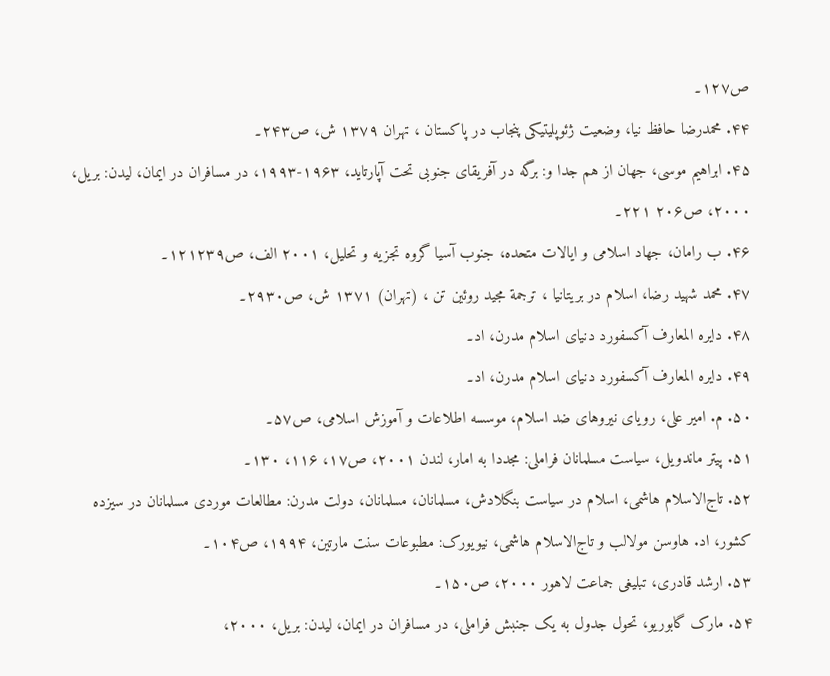ص۱۲۷۔
۴۴. محمدرضا حافظ نیا، وضعیت ژئوپلیتیکی پنجاب در پاکستان ، تهران ۱۳۷۹ ش، ص۲۴۳۔
۴۵. ابراهیم موسی، جهان از هم جدا و: برگه در آفریقای جنوبی تحت آپارتاید، ۱۹۶۳-۱۹۹۳، در مسافران در ایمان، لیدن: بریل، ۲۰۰۰، ص۲۰۶ ۲۲۱۔
۴۶. ب رامان، جهاد اسلامی و ایالات متحده، جنوب آسیا گروه تجزیه و تحلیل، ۲۰۰۱ الف، ص۱۲۱۲۳۹۔
۴۷. محمد شهید رضا، اسلام در بریتانیا ، ترجمة مجید روئین تن ، (تهران) ۱۳۷۱ ش، ص۲۹۳۰۔
۴۸. دایره المعارف آکسفورد دنیای اسلام مدرن، اد۔
۴۹. دایره المعارف آکسفورد دنیای اسلام مدرن، اد۔
۵۰. م. امیر علی، رویای نیروهای ضد اسلام، موسسه اطلاعات و آموزش اسلامی، ص۵۷۔
۵۱. پیتر ماندویل، سیاست مسلمانان فراملی: مجددا به امار، لندن ۲۰۰۱، ص۱۷، ۱۱۶، ۱۳۰۔
۵۲. تاج‌الاسلام هاشمی، اسلام در سیاست بنگلادش، مسلمانان، مسلمانان، دولت مدرن: مطالعات موردی مسلمانان در سیزده کشور، اد. هاوسن مولالب و تاج‌الاسلام هاشمی، نیویورک: مطبوعات سنت مارتین، ۱۹۹۴، ص۱۰۴۔
۵۳. ارشد قادری، تبلیغی جماعت لاهور ۲۰۰۰، ص۱۵۰۔
۵۴. مارک گابوریو، تحول جدول به یک جنبش فراملی، در مسافران در ایمان، لیدن: بریل، ۲۰۰۰،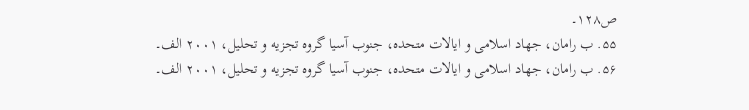ص۱۲۸۔
۵۵. ب رامان، جهاد اسلامی و ایالات متحده، جنوب آسیا گروه تجزیه و تحلیل، ۲۰۰۱ الف۔
۵۶. ب رامان، جهاد اسلامی و ایالات متحده، جنوب آسیا گروه تجزیه و تحلیل، ۲۰۰۱ الف۔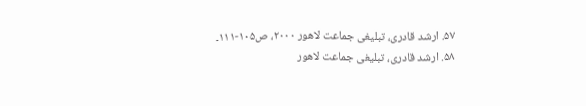۵۷. ارشد قادری، تبلیغی جماعت لاهور ۲۰۰۰، ص۱۰۵-۱۱۱۔
۵۸. ارشد قادری، تبلیغی جماعت لاهور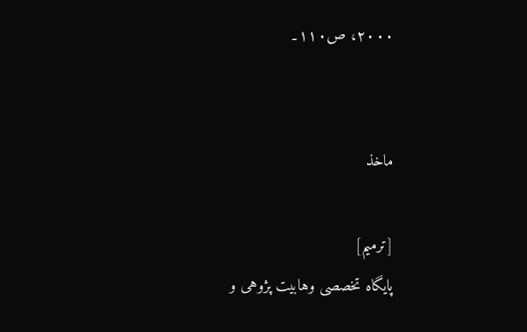۲۰۰۰، ص۱۱۰۔


ماخذ

[ترمیم]
پایگاه تخصصی وهابیت پژوهی و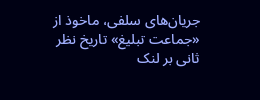جریان‌های سلفی، ماخوذ از «جماعت تبلیغ» تاریخ نظر ثانی بر لنک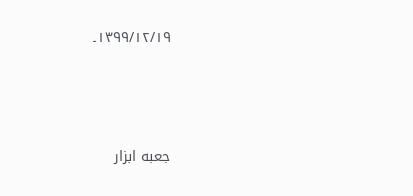۱۳۹۹/۱۲/۱۹۔






جعبه ابزار